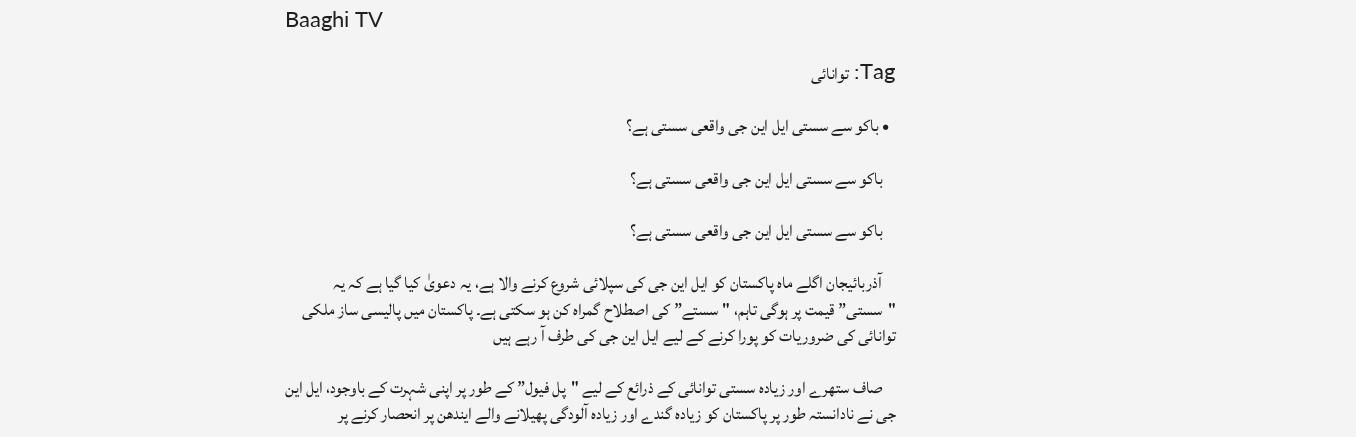Baaghi TV

Tag: توانائی

  • باکو سے سستی ایل این جی واقعی سستی ہے؟

    باکو سے سستی ایل این جی واقعی سستی ہے؟

    باکو سے سستی ایل این جی واقعی سستی ہے؟

    آذربائیجان اگلے ماہ پاکستان کو ایل این جی کی سپلائی شروع کرنے والا ہے، یہ دعویٰ کیا گیا ہے کہ یہ "سستی” قیمت پر ہوگی تاہم، "سستے” کی اصطلاح گمراہ کن ہو سکتی ہے۔ پاکستان میں پالیسی ساز ملکی توانائی کی ضروریات کو پورا کرنے کے لیے ایل این جی کی طرف آ رہے ہیں

    صاف ستھرے اور زیادہ سستی توانائی کے ذرائع کے لیے "پل فیول” کے طور پر اپنی شہرت کے باوجود، ایل این جی نے نادانستہ طور پر پاکستان کو زیادہ گندے اور زیادہ آلودگی پھیلانے والے ایندھن پر انحصار کرنے پر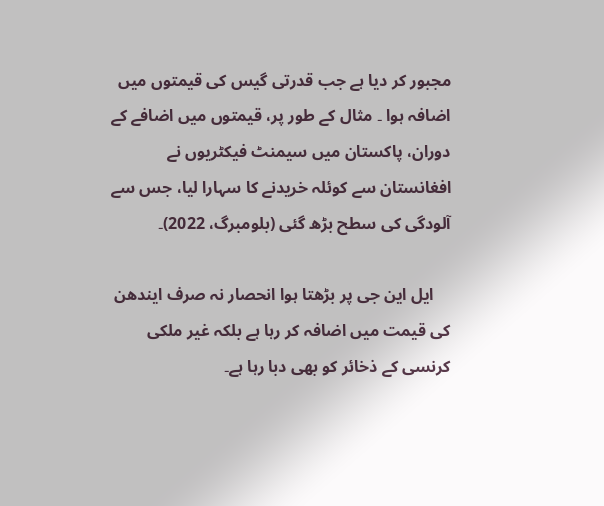مجبور کر دیا ہے جب قدرتی گیس کی قیمتوں میں اضافہ ہوا ۔ مثال کے طور پر، قیمتوں میں اضافے کے دوران، پاکستان میں سیمنٹ فیکٹریوں نے افغانستان سے کوئلہ خریدنے کا سہارا لیا، جس سے آلودگی کی سطح بڑھ گئی (بلومبرگ، 2022)۔

    ایل این جی پر بڑھتا ہوا انحصار نہ صرف ایندھن کی قیمت میں اضافہ کر رہا ہے بلکہ غیر ملکی کرنسی کے ذخائر کو بھی دبا رہا ہے۔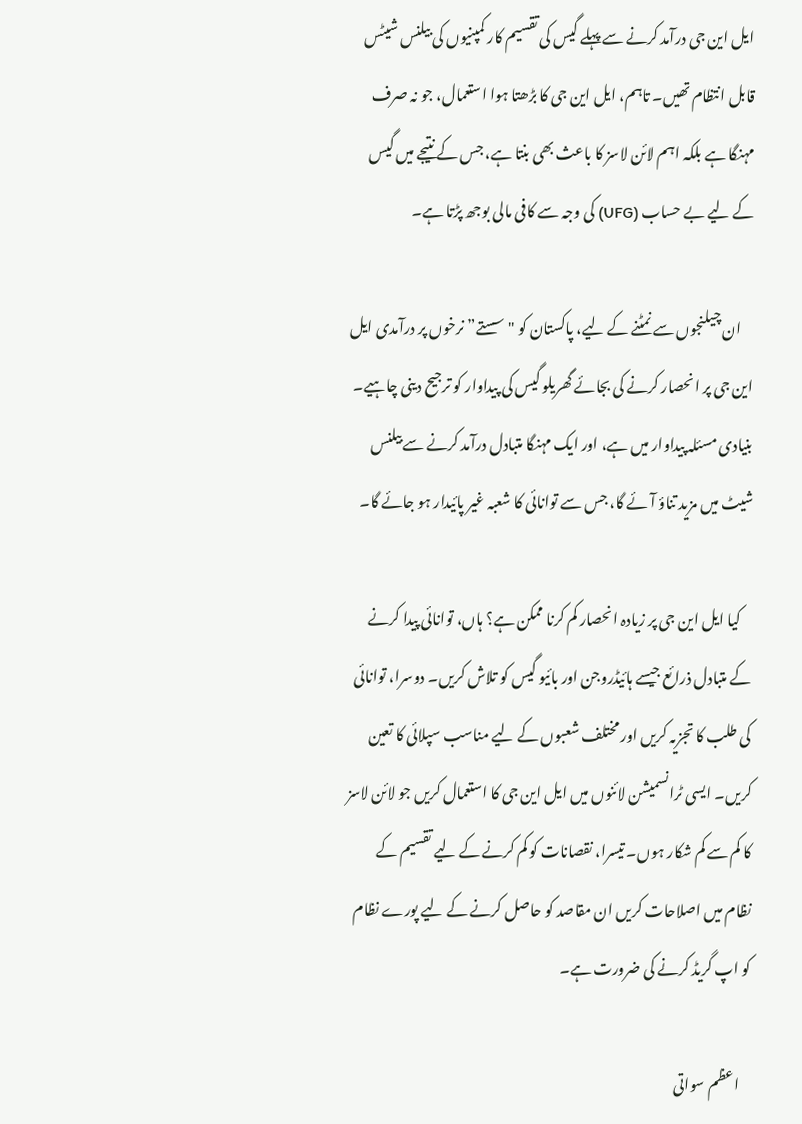ایل این جی درآمد کرنے سے پہلے گیس کی تقسیم کار کمپنیوں کی بیلنس شیٹس قابل انتظام تھیں۔ تاہم، ایل این جی کا بڑھتا ہوا استعمال، جو نہ صرف مہنگا ہے بلکہ اہم لائن لاسز کا باعث بھی بنتا ہے، جس کے نتیجے میں گیس کے لیے بے حساب (UFG) کی وجہ سے کافی مالی بوجھ پڑتا ہے۔

    ان چیلنجوں سے نمٹنے کے لیے، پاکستان کو "سستے” نرخوں پر درآمدی ایل این جی پر انحصار کرنے کی بجائے گھریلو گیس کی پیداوار کو ترجیح دینی چاہیے۔ بنیادی مسئلہ پیداوار میں ہے، اور ایک مہنگا متبادل درآمد کرنے سے بیلنس شیٹ میں مزید تناؤ آئے گا، جس سے توانائی کا شعبہ غیر پائیدار ہو جائے گا۔

    کیا ایل این جی پر زیادہ انحصار کم کرنا ممکن ہے؟ ہاں، توانائی پیدا کرنے کے متبادل ذرائع جیسے ہائیڈروجن اور بائیو گیس کو تلاش کریں۔ دوسرا، توانائی کی طلب کا تجزیہ کریں اور مختلف شعبوں کے لیے مناسب سپلائی کا تعین کریں۔ ایسی ٹرانسمیشن لائنوں میں ایل این جی کا استعمال کریں جو لائن لاسز کا کم سے کم شکار ہوں۔ تیسرا، نقصانات کو کم کرنے کے لیے تقسیم کے نظام میں اصلاحات کریں ان مقاصد کو حاصل کرنے کے لیے پورے نظام کو اپ گریڈ کرنے کی ضرورت ہے۔

    اعظم سواتی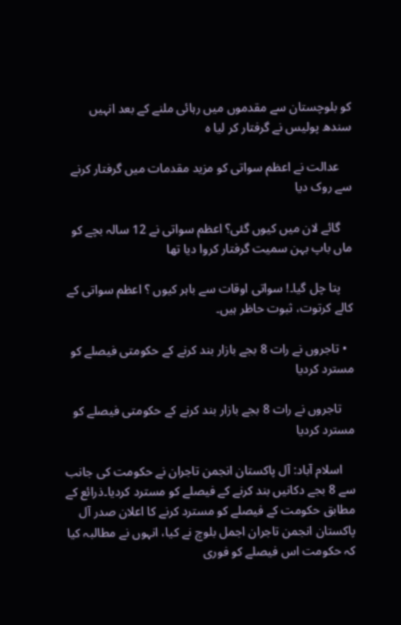کو بلوچستان سے مقدموں میں رہائی ملنے کے بعد انہیں سندھ پولیس نے گرفتار کر لیا ہ

    عدالت نے اعظم سواتی کو مزید مقدمات میں گرفتار کرنے سے روک دیا

    گائے لان میں کیوں گئی؟ اعظم سواتی نے 12 سالہ بچے کو ماں باپ بہن سمیت گرفتار کروا دیا تھا

    پتا چل گیا۔! سواتی اوقات سے باہر کیوں ؟ اعظم سواتی کے کالے کرتوت، ثبوت حاظر ہیں۔

  • تاجروں نے رات 8 بجے بازار بند کرنے کے حکومتی فیصلے کو مسترد کردیا

    تاجروں نے رات 8 بجے بازار بند کرنے کے حکومتی فیصلے کو مسترد کردیا

    اسلام آباد: آل پاکستان انجمن تاجران نے حکومت کی جانب سے 8 بجے دکانیں بند کرنے کے فیصلے کو مسترد کردیا۔ذرائع کے مطابق حکومت کے فیصلے کو مسترد کرنے کا اعلان صدر آل پاکستان انجمن تاجران اجمل بلوچ نے کیا، انہوں نے مطالبہ کیا کہ حکومت اس فیصلے کو فوری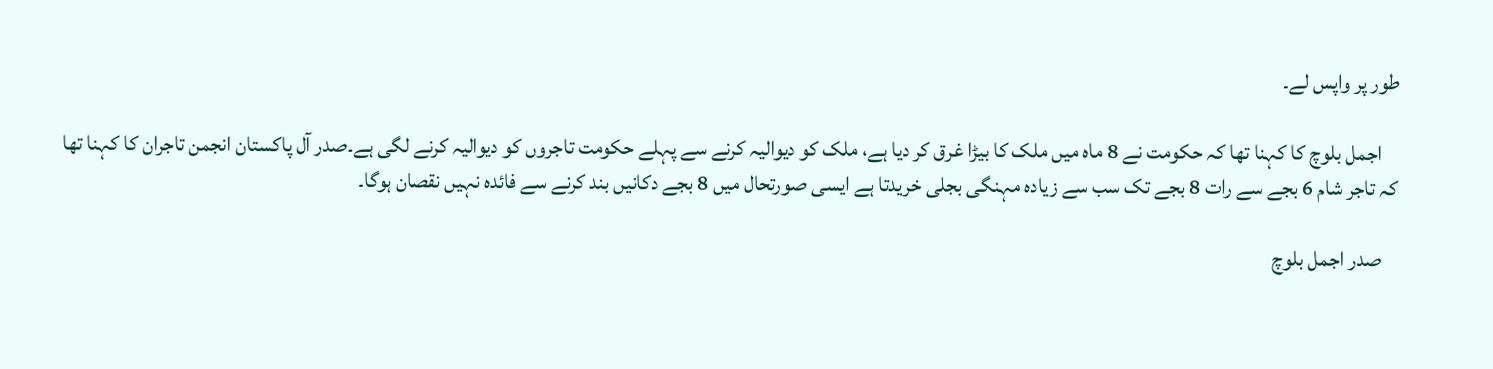طور پر واپس لے۔

    اجمل بلوچ کا کہنا تھا کہ حکومت نے 8 ماہ میں ملک کا بیڑا غرق کر دیا ہے، ملک کو دیوالیہ کرنے سے پہلے حکومت تاجروں کو دیوالیہ کرنے لگی ہے۔صدر آل پاکستان انجمن تاجران کا کہنا تھا کہ تاجر شام 6 بجے سے رات 8 بجے تک سب سے زیادہ مہنگی بجلی خریدتا ہے ایسی صورتحال میں 8 بجے دکانیں بند کرنے سے فائدہ نہیں نقصان ہوگا۔

    صدر اجمل بلوچ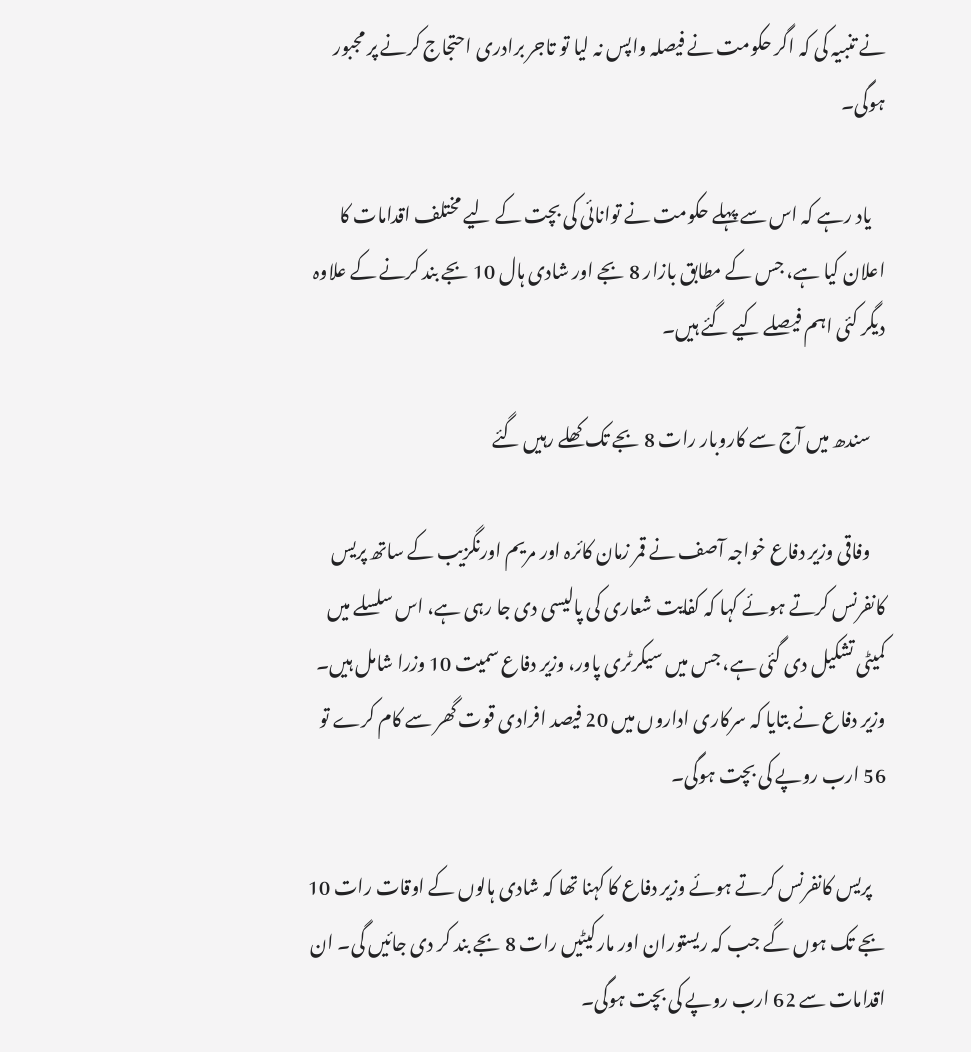نے تنبیہ کی کہ اگر حکومت نے فیصلہ واپس نہ لیا تو تاجر برادری احتجاج کرنے پر مجبور ہوگی۔

    یاد رہے کہ اس سے پہلے حکومت نے توانائی کی بچت کے لیے مختلف اقدامات کا اعلان کیا ہے، جس کے مطابق بازار 8 بجے اور شادی ہال 10 بجے بند کرنے کے علاوہ دیگر کئی اہم فیصلے کیے گئے ہیں۔

    سندھ میں آج سے کاروبار رات 8 بجے تک کھلے رہیں گئے

    وفاقی وزیر دفاع خواجہ آصف نے قمر زمان کائرہ اور مریم اورنگزیب کے ساتھ پریس کانفرنس کرتے ہوئے کہا کہ کفایت شعاری کی پالیسی دی جا رہی ہے، اس سلسلے میں کمیٹی تشکیل دی گئی ہے، جس میں سیکرٹری پاور، وزیر دفاع سمیت 10 وزرا شامل ہیں۔ وزیر دفاع نے بتایا کہ سرکاری اداروں میں 20 فیصد افرادی قوت گھر سے کام کرے تو 56 ارب روپے کی بچت ہوگی۔

    پریس کانفرنس کرتے ہوئے وزیر دفاع کا کہنا تھا کہ شادی ہالوں کے اوقات رات 10 بجے تک ہوں گے جب کہ ریستوران اور مارکیٹیں رات 8 بجے بند کر دی جائیں گی۔ ان اقدامات سے 62 ارب روپے کی بچت ہوگی۔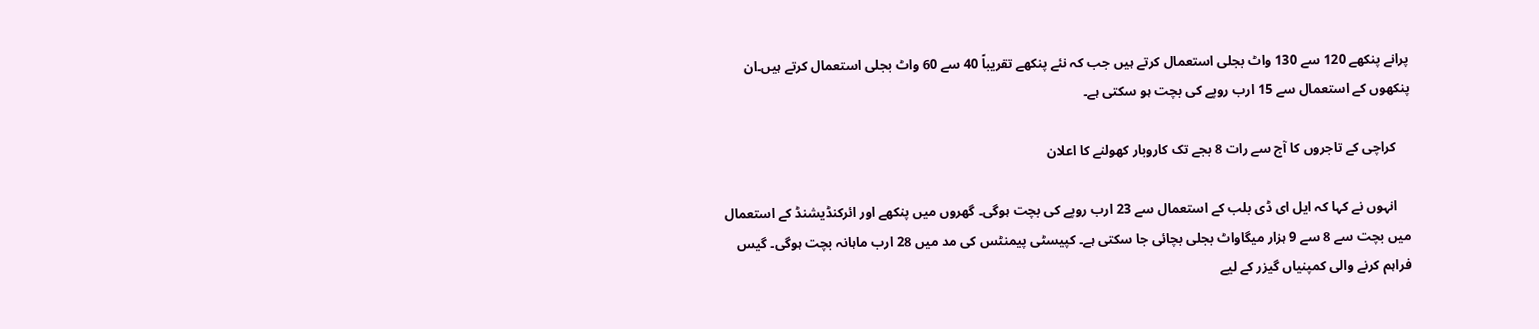پرانے پنکھے 120 سے 130 واٹ بجلی استعمال کرتے ہیں جب کہ نئے پنکھے تقریباً 40 سے 60 واٹ بجلی استعمال کرتے ہیں۔ان پنکھوں کے استعمال سے 15 ارب روپے کی بچت ہو سکتی ہے۔

    کراچی کے تاجروں کا آج سے رات 8 بجے تک کاروبار کھولنے کا اعلان

    انہوں نے کہا کہ ایل ای ڈی بلب کے استعمال سے 23 ارب روپے کی بچت ہوگی۔ گھروں میں پنکھے اور ائرکنڈیشنڈ کے استعمال میں بچت سے 8 سے 9 ہزار میگاواٹ بجلی بچائی جا سکتی ہے۔ کپیسٹی پیمنٹس کی مد میں 28 ارب ماہانہ بچت ہوگی۔ گیس فراہم کرنے والی کمپنیاں گیزر کے لیے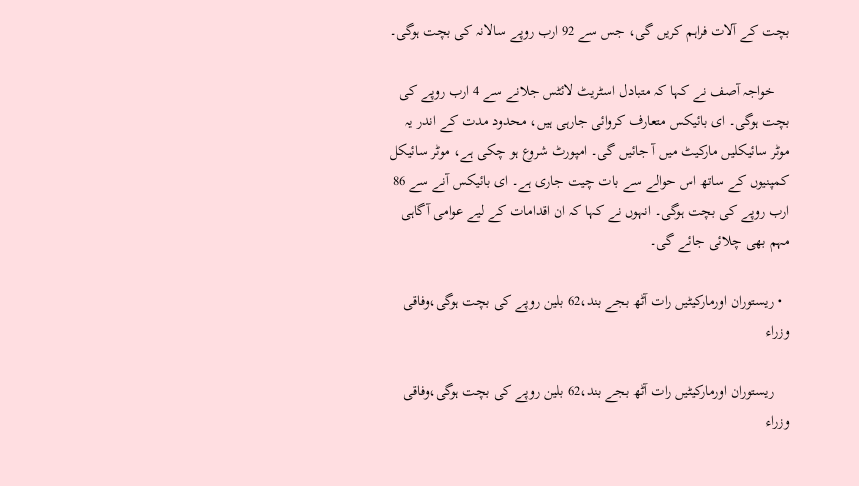بچت کے آلات فراہم کریں گی، جس سے 92 ارب روپے سالانہ کی بچت ہوگی۔

    خواجہ آصف نے کہا کہ متبادل اسٹریٹ لائٹس جلانے سے 4 ارب روپے کی بچت ہوگی۔ ای بائیکس متعارف کروائی جارہی ہیں، محدود مدت کے اندر یہ موٹر سائیکلیں مارکیٹ میں آ جائیں گی۔ امپورٹ شروع ہو چکی ہے، موٹر سائیکل کمپنیوں کے ساتھ اس حوالے سے بات چیت جاری ہے۔ ای بائیکس آنے سے 86 ارب روپے کی بچت ہوگی۔ انہوں نے کہا کہ ان اقدامات کے لیے عوامی آگاہی مہم بھی چلائی جائے گی۔

  • ریستوران اورمارکیٹیں رات آٹھ بجے بند،62 بلین روپے کی بچت ہوگی،وفاقی وزراء

    ریستوران اورمارکیٹیں رات آٹھ بجے بند،62 بلین روپے کی بچت ہوگی،وفاقی وزراء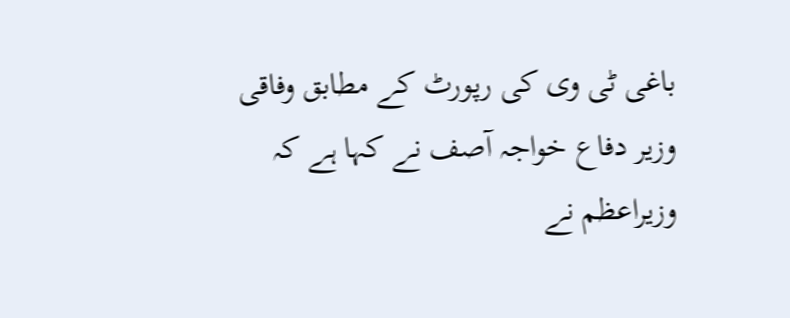باغی ٹی وی کی رپورٹ کے مطابق وفاقی وزیر دفاع خواجہ آصف نے کہا ہے کہ وزیراعظم نے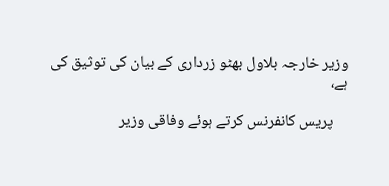وزیر خارجہ بلاول بھٹو زرداری کے بیان کی توثیق کی ہے،

    پریس کانفرنس کرتے ہوئے وفاقی وزیر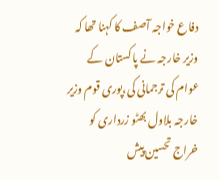دفاع خواجہ آصف کا کہنا تھا کہ وزیر خارجہ نے پاکستان کے عوام کی ترجمانی کی،پوری قوم وزیر خارجہ بلاول بھٹو زرداری کو خراج تحسین پیش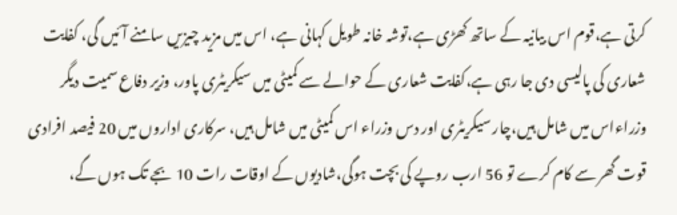کرتی ہے،قوم اس بیانیہ کے ساتھ کھڑی ہے،توشہ خانہ طویل کہانی ہے، اس میں مزید چیزیں سامنے آئیں گی، کفایت شعاری کی پالیسی دی جا رہی ہے،کفایت شعاری کے حوالے سے کمیٹی میں سیکریٹری پاور، وزیر دفاع سمیت دیگر وزراءاس میں شامل ہیں،چار سیکریٹری اور دس وزراء اس کمیٹی میں شامل ہیں، سرکاری اداروں میں 20 فیصد افرادی قوت گھر سے کام کرے تو 56 ارب روپے کی بچت ہوگی،شادیوں کے اوقات رات 10 بجے تک ہوں گے،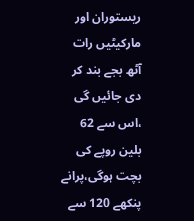ریستوران اور مارکیٹیں رات آٹھ بجے بند کر دی جائیں گی ،اس سے 62 بلین روپے کی بچت ہوگی،پرانے پنکھے 120 سے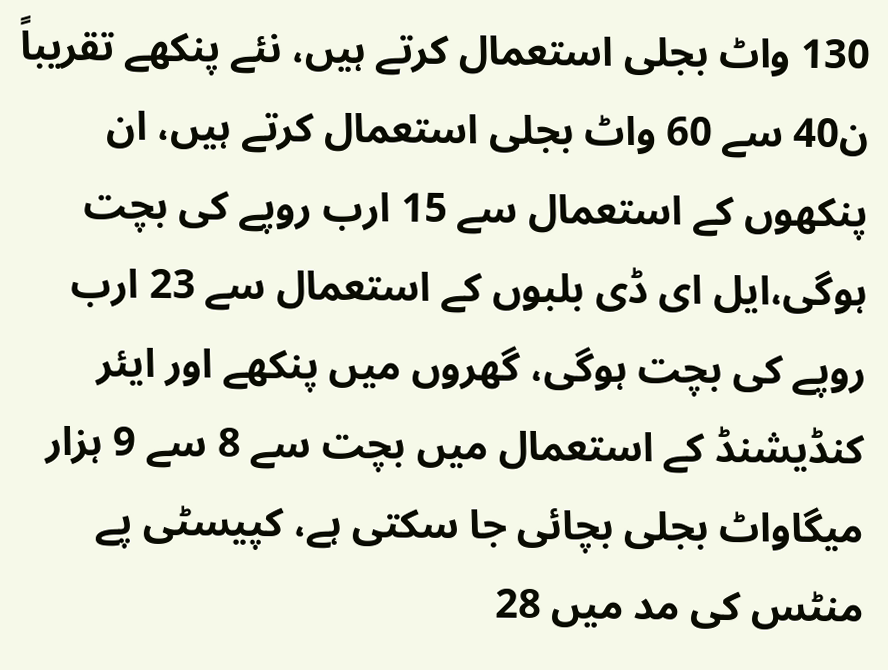130 واٹ بجلی استعمال کرتے ہیں، نئے پنکھے تقریباً ن40 سے 60 واٹ بجلی استعمال کرتے ہیں، ان پنکھوں کے استعمال سے 15 ارب روپے کی بچت ہوگی،ایل ای ڈی بلبوں کے استعمال سے 23 ارب روپے کی بچت ہوگی، گھروں میں پنکھے اور ایئر کنڈیشنڈ کے استعمال میں بچت سے 8 سے 9 ہزار میگاواٹ بجلی بچائی جا سکتی ہے، کپیسٹی پے منٹس کی مد میں 28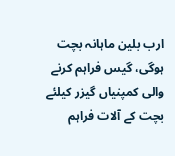ارب بلین ماہانہ بچت ہوگی، گیس فراہم کرنے والی کمپنیاں گیزر کیلئے بچت کے آلات فراہم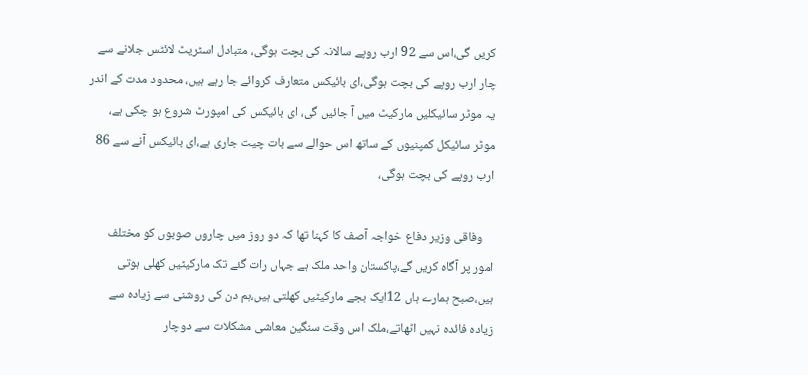کریں گی،اس سے 92 ارب روپے سالانہ کی بچت ہوگی، متبادل اسٹریٹ لائٹس جلانے سے چار ارب روپے کی بچت ہوگی،ای بائیکس متعارف کروائے جا رہے ہیں، محدود مدت کے اندر یہ موٹر سائیکلیں مارکیٹ میں آ جائیں گی، ای بائیکس کی امپورٹ شروع ہو چکی ہے، موٹر سائیکل کمپنیوں کے ساتھ اس حوالے سے بات چیت جاری ہے،ای بائیکس آنے سے 86 ارب روپے کی بچت ہوگی،

    وفاقی وزیر دفاع خواجہ آصف کا کہنا تھا کہ دو روز میں چاروں صوبوں کو مختلف امور پر آگاہ کریں گے،پاکستان واحد ملک ہے جہاں رات گئے تک مارکیٹیں کھلی ہوتی ہیں،صبح ہمارے ہاں 12ایک بجے مارکیٹیں کھلتی ہیں،ہم دن کی روشنی سے زیادہ سے زیادہ فائدہ نہیں اٹھاتے،ملک اس وقت سنگین معاشی مشکلات سے دوچار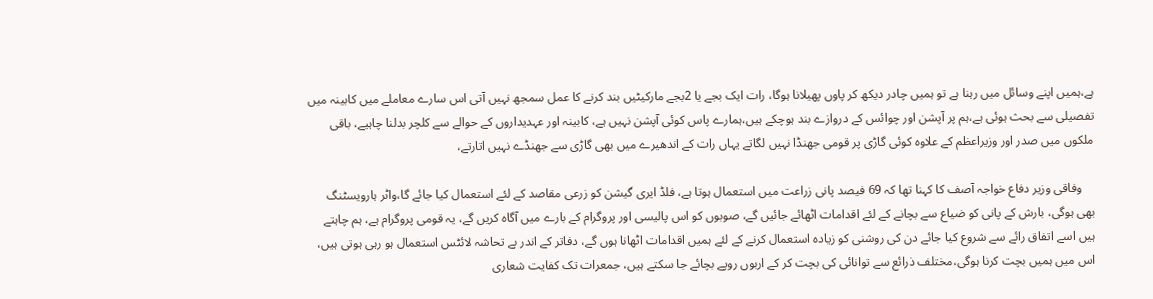ہے،ہمیں اپنے وسائل میں رہنا ہے تو ہمیں چادر دیکھ کر پاوں پھیلانا ہوگا، رات ایک بجے یا 2بجے مارکیٹیں بند کرنے کا عمل سمجھ نہیں آتی اس سارے معاملے میں کابینہ میں تفصیلی سے بحث ہوئی ہے،ہم پر آپشن اور چوائس کے دروازے بند ہوچکے ہیں،ہمارے پاس کوئی آپشن نہیں ہے، کابینہ اور عہدیداروں کے حوالے سے کلچر بدلنا چاہیے، باقی ملکوں میں صدر اور وزیراعظم کے علاوہ کوئی گاڑی پر قومی جھنڈا نہیں لگاتے یہاں رات کے اندھیرے میں بھی گاڑی سے جھنڈے نہیں اتارتے،

    وفاقی وزیر دفاع خواجہ آصف کا کہنا تھا کہ 69 فیصد پانی زراعت میں استعمال ہوتا ہے، فلڈ ایری گیشن کو زرعی مقاصد کے لئے استعمال کیا جائے گا،واٹر ہارویسٹنگ بھی ہوگی، بارش کے پانی کو ضیاع سے بچانے کے لئے اقدامات اٹھائے جائیں گے، صوبوں کو اس پالیسی اور پروگرام کے بارے میں آگاہ کریں گے، یہ قومی پروگرام ہے، ہم چاہتے ہیں اسے اتفاق رائے سے شروع کیا جائے دن کی روشنی کو زیادہ استعمال کرنے کے لئے ہمیں اقدامات اٹھانا ہوں گے، دفاتر کے اندر بے تحاشہ لائٹس استعمال ہو رہی ہوتی ہیں، اس میں ہمیں بچت کرنا ہوگی،مختلف ذرائع سے توانائی کی بچت کر کے اربوں روپے بچائے جا سکتے ہیں، جمعرات تک کفایت شعاری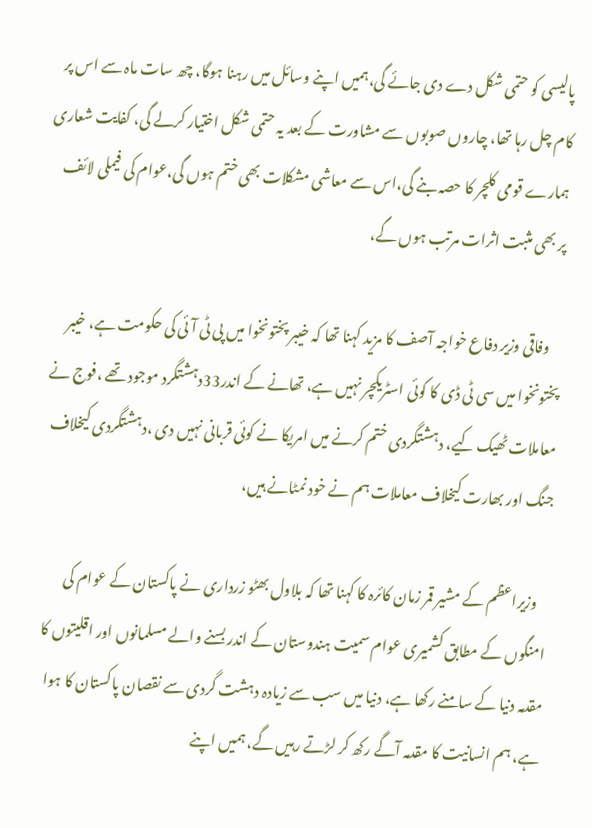پالیسی کو حتمی شکل دے دی جائے گی،ہمیں اپنے وسائل میں رہنا ہوگا، چھ سات ماہ سے اس پر کام چل رہا تھا، چاروں صوبوں سے مشاورت کے بعد یہ حتمی شکل اختیار کرلے گی، کفایت شعاری ہمارے قومی کلچر کا حصہ بنے گی،اس سے معاشی مشکلات بھی ختم ہوں گی،عوام کی فیملی لائف پر بھی مثبت اثرات مرتب ہوں گے،

    وفاقی وزیر دفاع خواجہ آصف کا مزید کہنا تھا کہ خیبر پختونخوا میں پی ٹی آئی کی حکومت ہے، خیبر پختونخوا میں سی ٹی ڈی کا کوئی اسٹریکچر نہیں ہے، تھانے کے اندر33دہشتگرد موجود تھے ،فوج نے معاملات ٹھیک کیے، دہشتگردی ختم کرنے میں امریکا نے کوئی قربانی نہیں دی ،دہشتگردی کیخلاف جنگ اور بھارت کیخلاف معاملات ہم نے خود نمٹانے ہیں،

    وزیراعظم کے مشیر قمر زمان کائرہ کا کہنا تھا کہ بلاول بھٹو زرداری نے پاکستان کے عوام کی امنگوں کے مطابق کشمیری عوام سمیت ہندوستان کے اندر بسنے والے مسلمانوں اور اقلیتوں کا مقدمہ دنیا کے سامنے رکھا ہے، دنیا میں سب سے زیادہ دہشت گردی سے نقصان پاکستان کا ہوا ہے، ہم انسانیت کا مقدمہ آگے رکھ کر لڑتے رہیں گے، ہمیں اپنے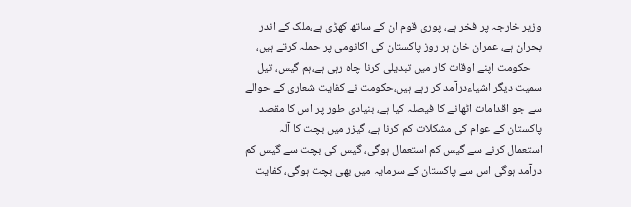وزیر خارجہ پر فخر ہے، پوری قوم ان کے ساتھ کھڑی ہے،ملک کے اندر بحران ہے، عمران خان ہر روز پاکستان کی اکانومی پر حملہ کرتے ہیں،
    حکومت اپنے اوقات کار میں تبدیلی کرنا چاہ رہی ہے،ہم گیس، تیل سمیت دیگر اشیاءدرآمد کر رہے ہیں،حکومت نے کفایت شعاری کے حوالے سے جو اقدامات اٹھانے کا فیصلہ کیا ہے، بنیادی طور پر اس کا مقصد پاکستان کے عوام کی مشکلات کم کرنا ہے، گیزر میں بچت کا آلہ استعمال کرنے سے گیس کم استعمال ہوگی، گیس کی بچت سے گیس کم درآمد ہوگی اس سے پاکستان کے سرمایہ میں بھی بچت ہوگی، کفایت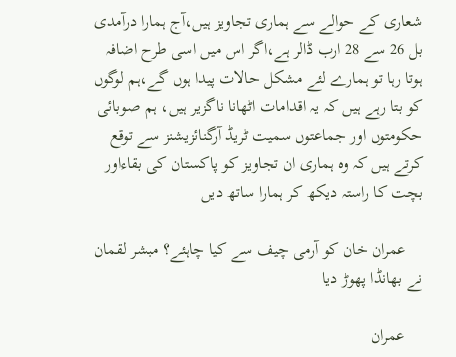شعاری کے حوالے سے ہماری تجاویز ہیں،آج ہمارا درآمدی بل 26 سے 28 ارب ڈالر ہے،اگر اس میں اسی طرح اضافہ ہوتا رہا تو ہمارے لئے مشکل حالات پیدا ہوں گے،ہم لوگوں کو بتا رہے ہیں کہ یہ اقدامات اٹھانا ناگزیر ہیں، ہم صوبائی حکومتوں اور جماعتوں سمیت ٹریڈ آرگنائزیشنز سے توقع کرتے ہیں کہ وہ ہماری ان تجاویز کو پاکستان کی بقاءاور بچت کا راستہ دیکھ کر ہمارا ساتھ دیں

    عمران خان کو آرمی چیف سے کیا چاہئے؟ مبشر لقمان نے بھانڈا پھوڑ دیا

    عمران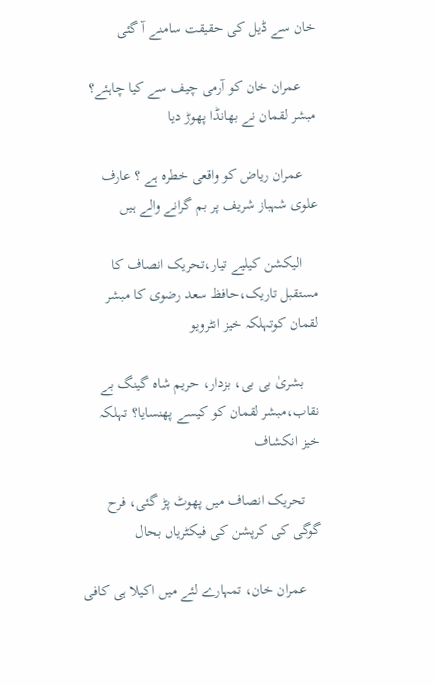خان سے ڈیل کی حقیقت سامنے آ گئی

    عمران خان کو آرمی چیف سے کیا چاہئے؟ مبشر لقمان نے بھانڈا پھوڑ دیا

    عمران ریاض کو واقعی خطرہ ہے ؟ عارف علوی شہباز شریف پر بم گرانے والے ہیں

    الیکشن کیلیے تیار،تحریک انصاف کا مستقبل تاریک،حافظ سعد رضوی کا مبشر لقمان کوتہلکہ خیز انٹرویو

    بشریٰ بی بی، بزدار، حریم شاہ گینگ بے نقاب،مبشر لقمان کو کیسے پھنسایا؟ تہلکہ خیز انکشاف

    تحریک انصاف میں پھوٹ پڑ گئی، فرح گوگی کی کرپشن کی فیکٹریاں بحال

    عمران خان، تمہارے لئے میں اکیلا ہی کافی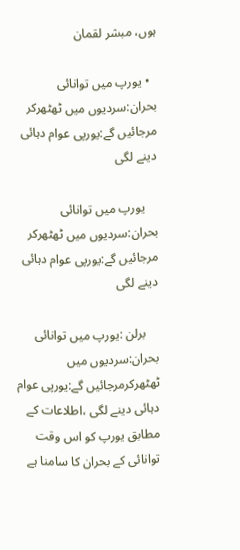ہوں، مبشر لقمان

  • یورپ میں توانائی بحران:سردیوں میں ٹھٹھرکر    مرجائیں گے:یورپی عوام دہائی دینے لگی

    یورپ میں توانائی بحران:سردیوں میں ٹھٹھرکر مرجائیں گے:یورپی عوام دہائی دینے لگی

    برلن :یورپ میں توانائی بحران:سردیوں میں ٹھٹھرکرمرجائیں گے:یورپی عوام دہائی دینے لگی ،اطلاعات کے مطابق یورپ کو اس وقت توانائی کے بحران کا سامنا ہے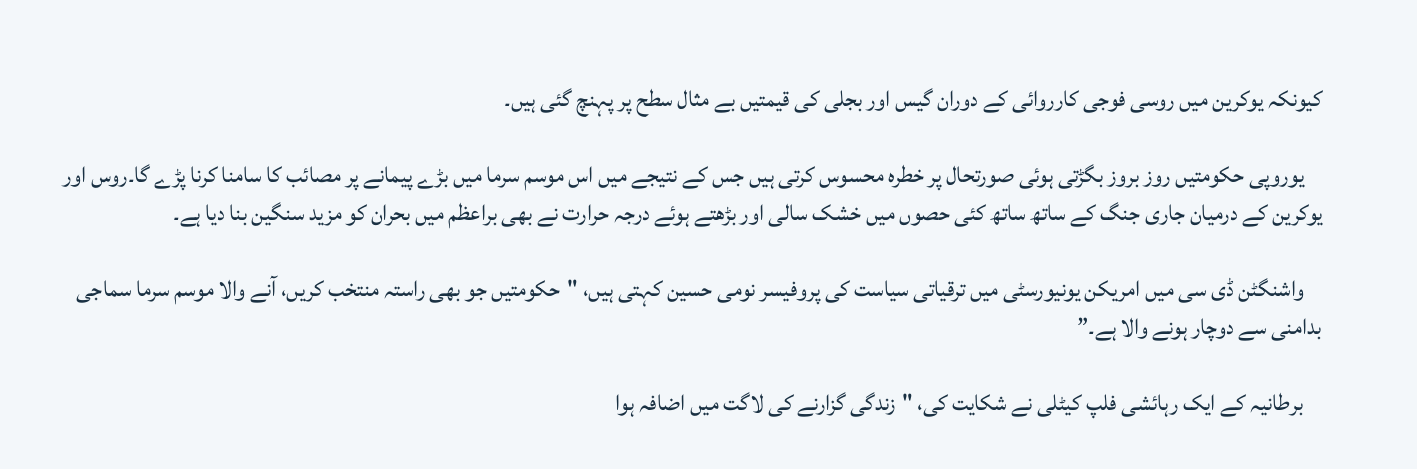کیونکہ یوکرین میں روسی فوجی کارروائی کے دوران گیس اور بجلی کی قیمتیں بے مثال سطح پر پہنچ گئی ہیں۔

    یوروپی حکومتیں روز بروز بگڑتی ہوئی صورتحال پر خطرہ محسوس کرتی ہیں جس کے نتیجے میں اس موسم سرما میں بڑے پیمانے پر مصائب کا سامنا کرنا پڑے گا۔روس اور یوکرین کے درمیان جاری جنگ کے ساتھ ساتھ کئی حصوں میں خشک سالی اور بڑھتے ہوئے درجہ حرارت نے بھی براعظم میں بحران کو مزید سنگین بنا دیا ہے۔

    واشنگٹن ڈی سی میں امریکن یونیورسٹی میں ترقیاتی سیاست کی پروفیسر نومی حسین کہتی ہیں، "حکومتیں جو بھی راستہ منتخب کریں، آنے والا موسم سرما سماجی بدامنی سے دوچار ہونے والا ہے۔”

    برطانیہ کے ایک رہائشی فلپ کیٹلی نے شکایت کی، "زندگی گزارنے کی لاگت میں اضافہ ہوا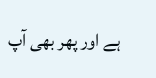ہے اور پھر بھی آپ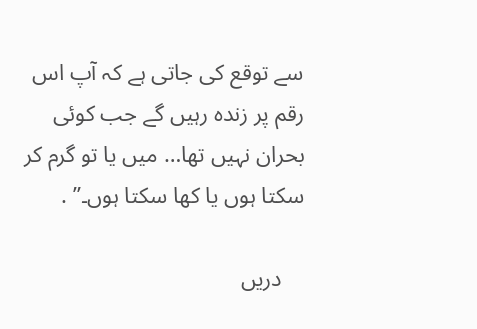سے توقع کی جاتی ہے کہ آپ اس رقم پر زندہ رہیں گے جب کوئی بحران نہیں تھا… میں یا تو گرم کر سکتا ہوں یا کھا سکتا ہوں۔” .

    دریں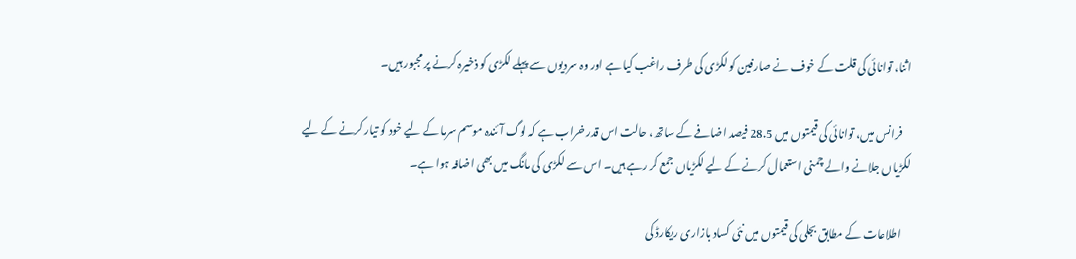اثنا، توانائی کی قلت کے خوف نے صارفین کو لکڑی کی طرف راغب کیا ہے اور وہ سردیوں سے پہلے لکڑی کو ذخیرہ کرنے پر مجبور ہیں۔

    فرانس میں، توانائی کی قیمتوں میں 28.5 فیصد اضافے کے ساتھ، حالت اس قدر خراب ہے کہ لوگ آئندہ موسم سرما کے لیے خود کو تیار کرنے کے لیے لکڑیاں جلانے والے چمنی استعمال کرنے کے لیے لکڑیاں جمع کر رہے ہیں۔ اس سے لکڑی کی مانگ میں بھی اضافہ ہوا ہے۔

    اطلاعات کے مطابق بجلی کی قیمتوں میں نئی کساد بازاری ریکارڈ کی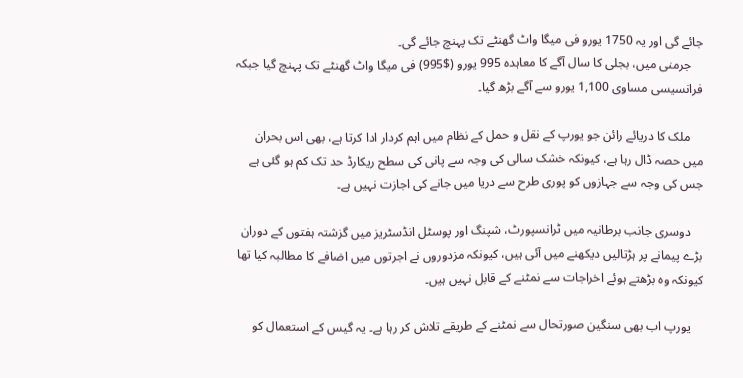جائے گی اور یہ 1750 یورو فی میگا واٹ گھنٹے تک پہنچ جائے گی۔
    جرمنی میں، بجلی کا سال آگے کا معاہدہ 995 یورو ($995) فی میگا واٹ گھنٹے تک پہنچ گیا جبکہ فرانسیسی مساوی 1,100 یورو سے آگے بڑھ گیا۔

    ملک کا دریائے رائن جو یورپ کے نقل و حمل کے نظام میں اہم کردار ادا کرتا ہے، بھی اس بحران میں حصہ ڈال رہا ہے، کیونکہ خشک سالی کی وجہ سے پانی کی سطح ریکارڈ حد تک کم ہو گئی ہے جس کی وجہ سے جہازوں کو پوری طرح سے دریا میں جانے کی اجازت نہیں ہے۔

    دوسری جانب برطانیہ میں ٹرانسپورٹ، شپنگ اور پوسٹل انڈسٹریز میں گزشتہ ہفتوں کے دوران بڑے پیمانے پر ہڑتالیں دیکھنے میں آئی ہیں، کیونکہ مزدوروں نے اجرتوں میں اضافے کا مطالبہ کیا تھا کیونکہ وہ بڑھتے ہوئے اخراجات سے نمٹنے کے قابل نہیں ہیں۔

    یورپ اب بھی سنگین صورتحال سے نمٹنے کے طریقے تلاش کر رہا ہے۔ یہ گیس کے استعمال کو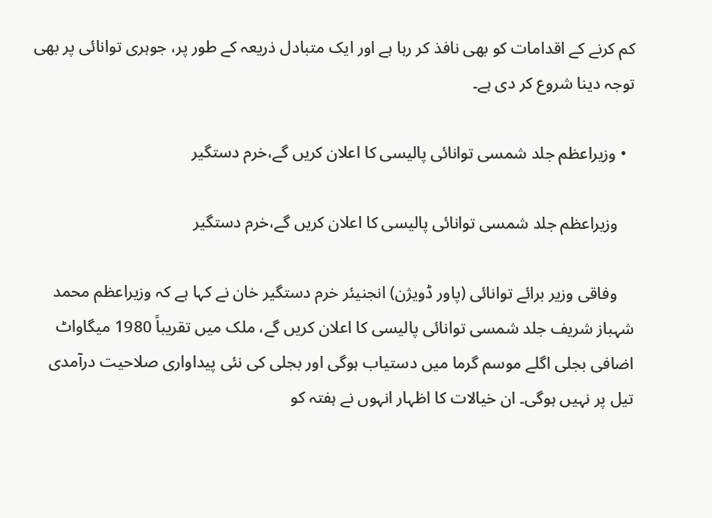کم کرنے کے اقدامات کو بھی نافذ کر رہا ہے اور ایک متبادل ذریعہ کے طور پر، جوہری توانائی پر بھی توجہ دینا شروع کر دی ہے۔

  • وزیراعظم جلد شمسی توانائی پالیسی کا اعلان کریں گے،خرم دستگیر

    وزیراعظم جلد شمسی توانائی پالیسی کا اعلان کریں گے،خرم دستگیر

    وفاقی وزیر برائے توانائی (پاور ڈویژن) انجنیئر خرم دستگیر خان نے کہا ہے کہ وزیراعظم محمد شہباز شریف جلد شمسی توانائی پالیسی کا اعلان کریں گے، ملک میں تقریباً 1980 میگاواٹ اضافی بجلی اگلے موسم گرما میں دستیاب ہوگی اور بجلی کی نئی پیداواری صلاحیت درآمدی تیل پر نہیں ہوگی۔ ان خیالات کا اظہار انہوں نے ہفتہ کو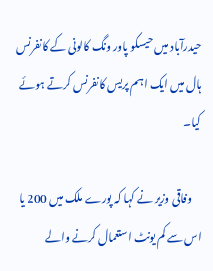حیدرآباد میں حیسکو پاور ونگ کالونی کے کانفرنس ہال میں ایک اہم پریس کانفرنس کرتے ہوئے کیا۔

    وفاقی وزیر نے کہا کہ پورے ملک میں 200 یا اس سے کم یونٹ استعمال کرنے والے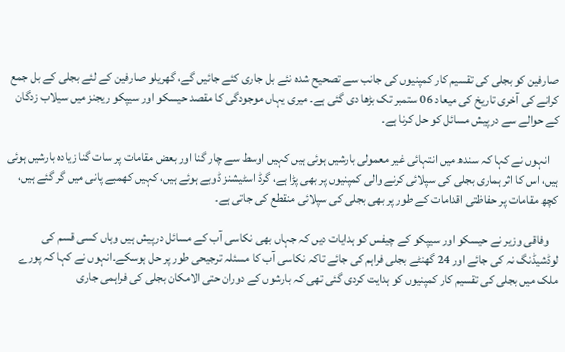صارفین کو بجلی کی تقسیم کار کمپنیوں کی جانب سے تصحیح شدہ نئے بل جاری کئے جائیں گے، گھریلو صارفین کے لئے بجلی کے بل جمع کرانے کی آخری تاریخ کی میعاد 06 ستمبر تک بڑھا دی گئی ہے۔ میری یہاں موجودگی کا مقصد حیسکو اور سیپکو ریجنز میں سیلاب زدگان کے حوالے سے درپیش مسائل کو حل کرنا ہے۔

    انہوں نے کہا کہ سندھ میں انتہائی غیر معمولی بارشیں ہوئی ہیں کہیں اوسط سے چار گنا اور بعض مقامات پر سات گنا زیادہ بارشیں ہوئی ہیں، اس کا اثر ہماری بجلی کی سپلائی کرنے والی کمپنیوں پر بھی پڑا ہے، گرڈ اسٹیشنز ڈوبے ہوئے ہیں، کہیں کھمبے پانی میں گر گئے ہیں، کچھ مقامات پر حفاظتی اقدامات کے طور پر بھی بجلی کی سپلائی منقطع کی جاتی ہے۔

    وفاقی وزیر نے حیسکو اور سیپکو کے چیفس کو ہدایات دیں کہ جہاں بھی نکاسی آب کے مسائل درپیش ہیں وہاں کسی قسم کی لوڈشیڈنگ نہ کی جائے اور 24 گھنٹے بجلی فراہم کی جائے تاکہ نکاسی آب کا مسئلہ ترجیحی طور پر حل ہوسکے۔انہوں نے کہا کہ پورے ملک میں بجلی کی تقسیم کار کمپنیوں کو ہدایت کردی گئی تھی کہ بارشوں کے دوران حتی الامکان بجلی کی فراہمی جاری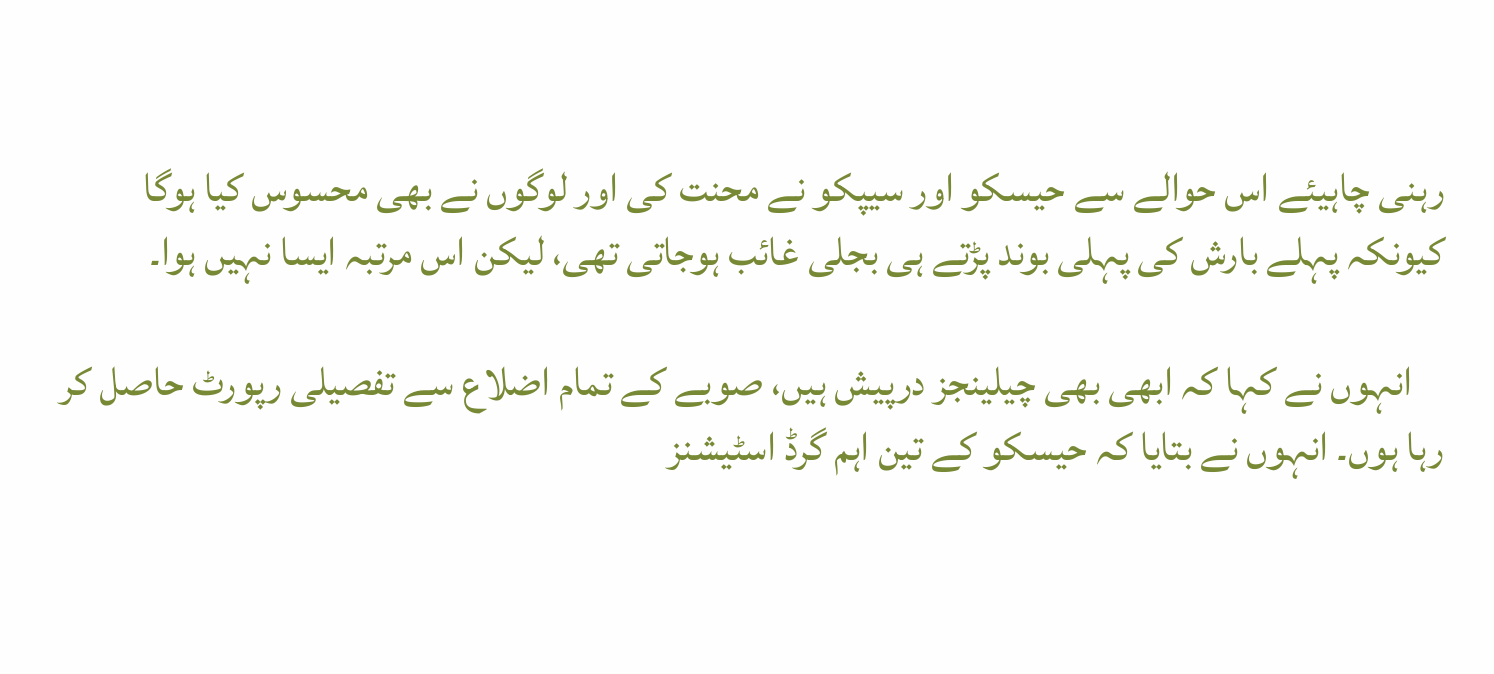رہنی چاہیئے اس حوالے سے حیسکو اور سیپکو نے محنت کی اور لوگوں نے بھی محسوس کیا ہوگا کیونکہ پہلے بارش کی پہلی بوند پڑتے ہی بجلی غائب ہوجاتی تھی، لیکن اس مرتبہ ایسا نہیں ہوا۔

    انہوں نے کہا کہ ابھی بھی چیلینجز درپیش ہیں، صوبے کے تمام اضلاع سے تفصیلی رپورٹ حاصل کر رہا ہوں۔ انہوں نے بتایا کہ حیسکو کے تین اہم گرڈ اسٹیشنز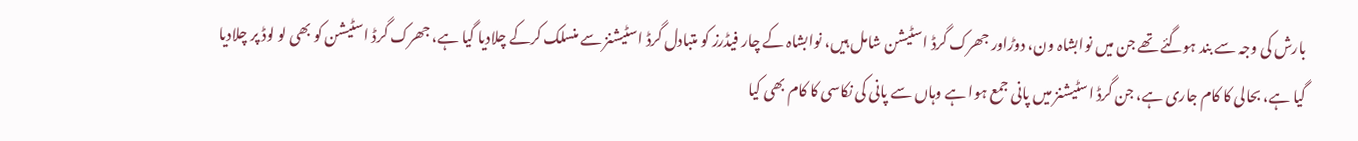بارش کی وجہ سے بند ہوگئے تھے جن میں نوابشاہ ون، دوڑاور جھرک گرڈ اسٹیشن شامل ہیں، نوابشاہ کے چار فیڈرز کو متبادل گرڈ اسٹیشنز سے منسلک کرکے چلادیا گیا ہے، جھرک گرڈ اسٹیشن کو بھی لو لوڈ پر چلادیا گیا ہے، بحالی کا کام جاری ہے، جن گرڈ اسٹیشنز میں پانی جمع ہوا ہے وہاں سے پانی کی نکاسی کا کام بھی کیا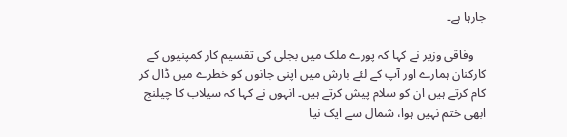جارہا ہے۔

    وفاقی وزیر نے کہا کہ پورے ملک میں بجلی کی تقسیم کار کمپنیوں کے کارکنان ہمارے اور آپ کے لئے بارش میں اپنی جانوں کو خطرے میں ڈال کر کام کرتے ہیں ان کو سلام پیش کرتے ہیں۔ انہوں نے کہا کہ سیلاب کا چیلنج ابھی ختم نہیں ہوا، شمال سے ایک نیا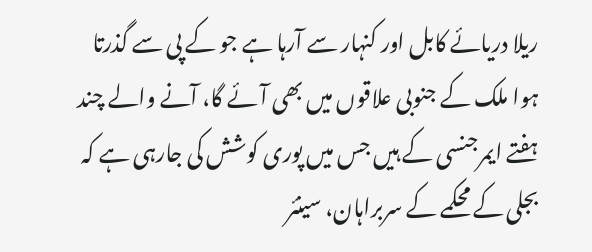ریلا دریائے کابل اور کنہار سے آرہا ہے جو کے پی سے گذرتا ہوا ملک کے جنوبی علاقوں میں بھی آئے گا، آنے والے چند ہفتے ایمرجنسی کے ہیں جس میں پوری کوشش کی جارہی ہے کہ بجلی کے محکمے کے سربراہان، سینئر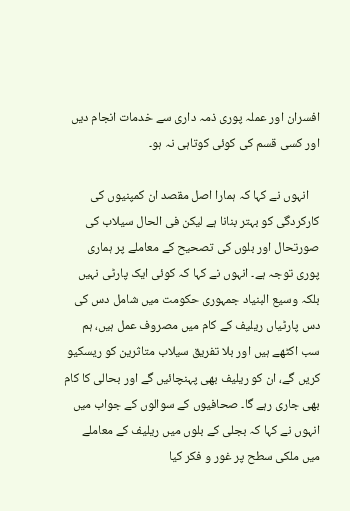افسران اور عملہ پوری ذمہ داری سے خدمات انجام دیں اور کسی قسم کی کوئی کوتاہی نہ ہو۔

    انہوں نے کہا کہ ہمارا اصل مقصد ان کمپنیوں کی کارکردگی کو بہتر بنانا ہے لیکن فی الحال سیلاب کی صورتحال اور بلوں کی تصحیح کے معاملے پر ہماری پوری توجہ ہے۔ انہوں نے کہا کہ کوئی ایک پارٹی نہیں بلکہ وسیع البنیاد جمہوری حکومت میں شامل دس کی دس پارٹیاں ریلیف کے کام میں مصروف عمل ہیں، ہم سب اکٹھے ہیں اور بلا تفریق سیلاب متاثرین کو ریسکیو کریں گے، ان کو ریلیف بھی پہنچائیں گے اور بحالی کا کام بھی جاری رہے گا۔ صحافیوں کے سوالوں کے جواب میں انہوں نے کہا کہ بجلی کے بلوں میں ریلیف کے معاملے میں ملکی سطح پر غور و فکر کیا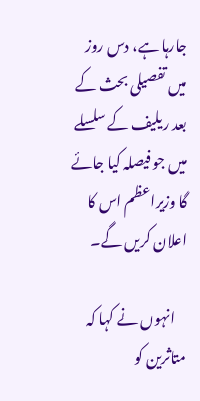جارہا ہے، دس روز میں تفصیلی بحث کے بعد ریلیف کے سلسلے میں جو فیصلہ کیا جائے گا وزیراعظم اس کا اعلان کریں گے۔

    انہوں نے کہا کہ متاثرین کو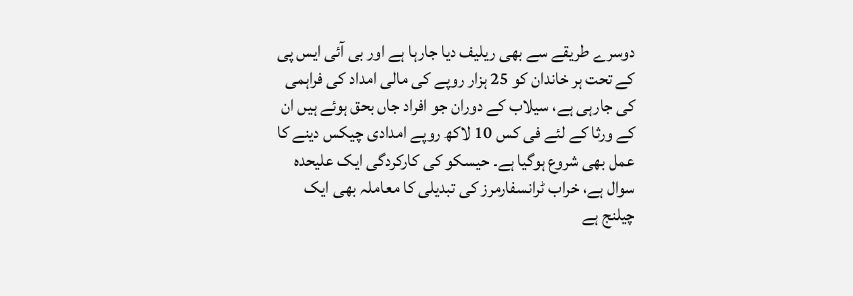دوسرے طریقے سے بھی ریلیف دیا جارہا ہے اور بی آئی ایس پی کے تحت ہر خاندان کو 25 ہزار روپے کی مالی امداد کی فراہمی کی جارہی ہے، سیلاب کے دوران جو افراد جاں بحق ہوئے ہیں ان کے ورثا کے لئے فی کس 10 لاکھ روپے امدادی چیکس دینے کا عمل بھی شروع ہوگیا ہے۔ حیسکو کی کارکردگی ایک علیحدہ سوال ہے، خراب ٹرانسفارمرز کی تبدیلی کا معاملہ بھی ایک چیلنج ہے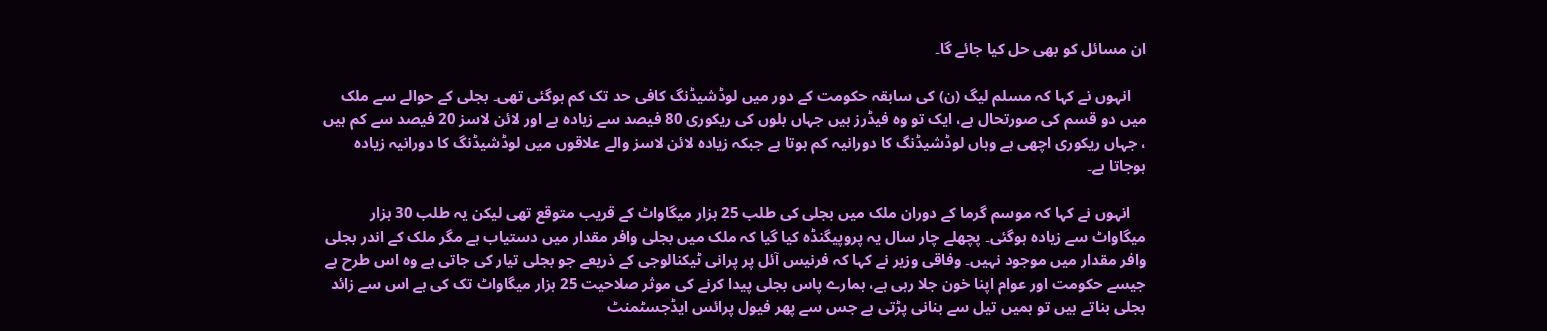ان مسائل کو بھی حل کیا جائے گا۔

    انہوں نے کہا کہ مسلم لیگ (ن) کی سابقہ حکومت کے دور میں لوڈشیڈنگ کافی حد تک کم ہوگئی تھی۔ بجلی کے حوالے سے ملک میں دو قسم کی صورتحال ہے، ایک تو وہ فیڈرز ہیں جہاں بلوں کی ریکوری 80 فیصد سے زیادہ ہے اور لائن لاسز 20 فیصد سے کم ہیں ، جہاں ریکوری اچھی ہے وہاں لوڈشیڈنگ کا دورانیہ کم ہوتا ہے جبکہ زیادہ لائن لاسز والے علاقوں میں لوڈشیڈنگ کا دورانیہ زیادہ ہوجاتا ہے۔

    انہوں نے کہا کہ موسم گرما کے دوران ملک میں بجلی کی طلب 25 ہزار میگاواٹ کے قریب متوقع تھی لیکن یہ طلب 30 ہزار میگاواٹ سے زیادہ ہوگئی۔ پچھلے چار سال یہ پروپیگنڈہ کیا گیا کہ ملک میں بجلی وافر مقدار میں دستیاب ہے مگر ملک کے اندر بجلی وافر مقدار میں موجود نہیں۔ وفاقی وزیر نے کہا کہ فرنیس آئل پر پرانی ٹیکنالوجی کے ذریعے جو بجلی تیار کی جاتی ہے وہ اس طرح ہے جیسے حکومت اور عوام اپنا خون جلا رہی ہے، ہمارے پاس بجلی پیدا کرنے کی موثر صلاحیت 25 ہزار میگاواٹ تک کی ہے اس سے زائد بجلی بناتے ہیں تو ہمیں تیل سے بنانی پڑتی ہے جس سے پھر فیول پرائس ایڈجسٹمنٹ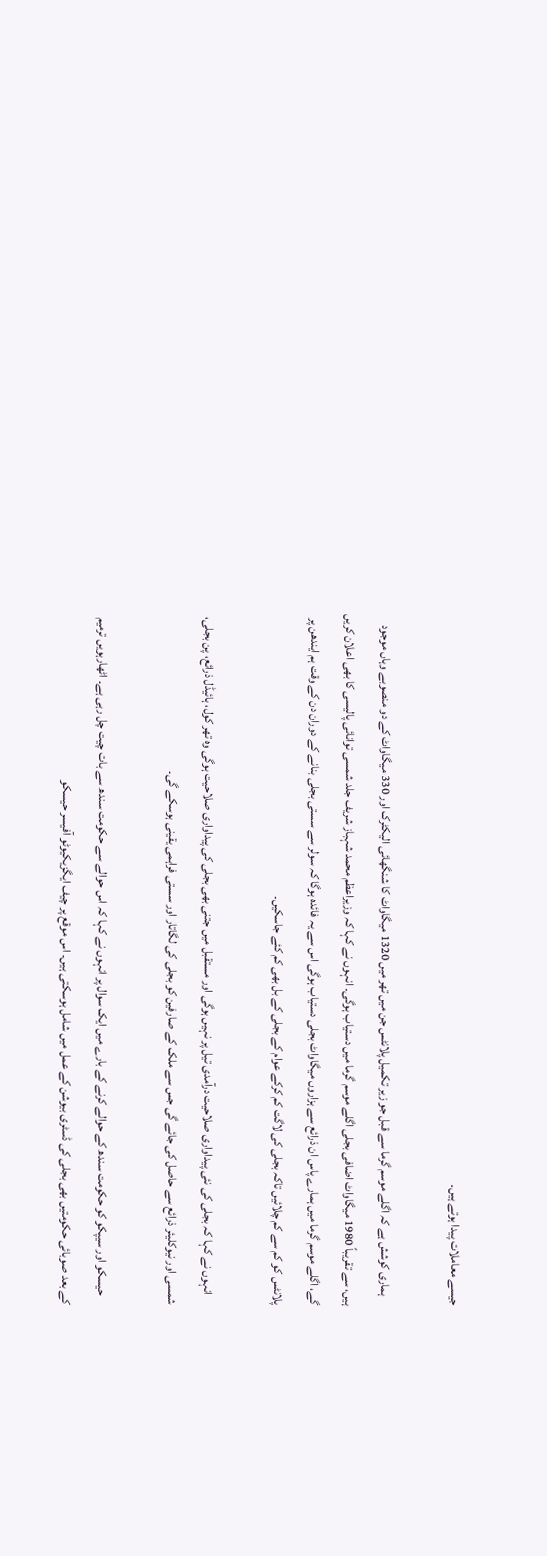جیسے معاملات پیدا ہوتے ہیں۔

    ہماری کوشش ہے کہ اگلے موسم گرما سے قبل جو زیر تکمیل پلانٹس جن میں تھر میں 1320 میگاواٹ کا شنگھائی الیکٹرک اور 330 میگاواٹ کے دو منصوبے وہاں موجود ہیں، سے تقریباً 1980 میگاواٹ اضافی بجلی اگلے موسم گرما میں دستیاب ہوگی۔ انہوں نے کہا کہ وزیراعظم محمد شہباز شریف جلد شمسی توانائی پالیسی کا بھی اعلان کریں گے، اگلے موسم گرما میں ہمارے پاس ان ذرائع سے ہزاروں میگاواٹ بجلی دستیاب ہوگی اس سے یہ فائدہ ہوگا کہ سولر سے سستی بجلی بنانے کے دوران دن کے وقت ہم ایندھن پر پلانٹس کو کم سے کم چلائیں تاکہ بجلی کی لاگت کم کرکے عوام کے بجلی کے بل بھی کم کئے جاسکیں۔

    انہوں نے کہا کہ بجلی کی نئی پیداواری صلاحیت درآمدی تیل پر نہیں ہوگی اور مستقبل میں جتنی بھی بجلی کی پیداواری صلاحیت ہوگی وہ تھر کول، ہائیڈل ذرائع، پن بجلی، شمسی اور نیوکلیئر ذرائع سے حاصل کی جائے گی جس سے ملک کے صارفین کو بجلی کی لگاتار اور سستی فراہمی یقینی ہوسکے گی۔

    حیسکو اور سیپکو کو حکومت سندھ کے حوالے کرنے کے بارے میں ایک سوال پر انہوں نے کہا کہ اس حوالے سے حکومت سندھ سے بات چیت چل رہی ہے۔ اٹھارہویں ترمیم کے بعد صوبائی حکومتیں بھی بجلی کی ڈسٹری بیوشن کے عمل میں شامل ہوسکتی ہیں۔ اس موقع پر چیف ایگزیکیوٹو آفیسر حیسکو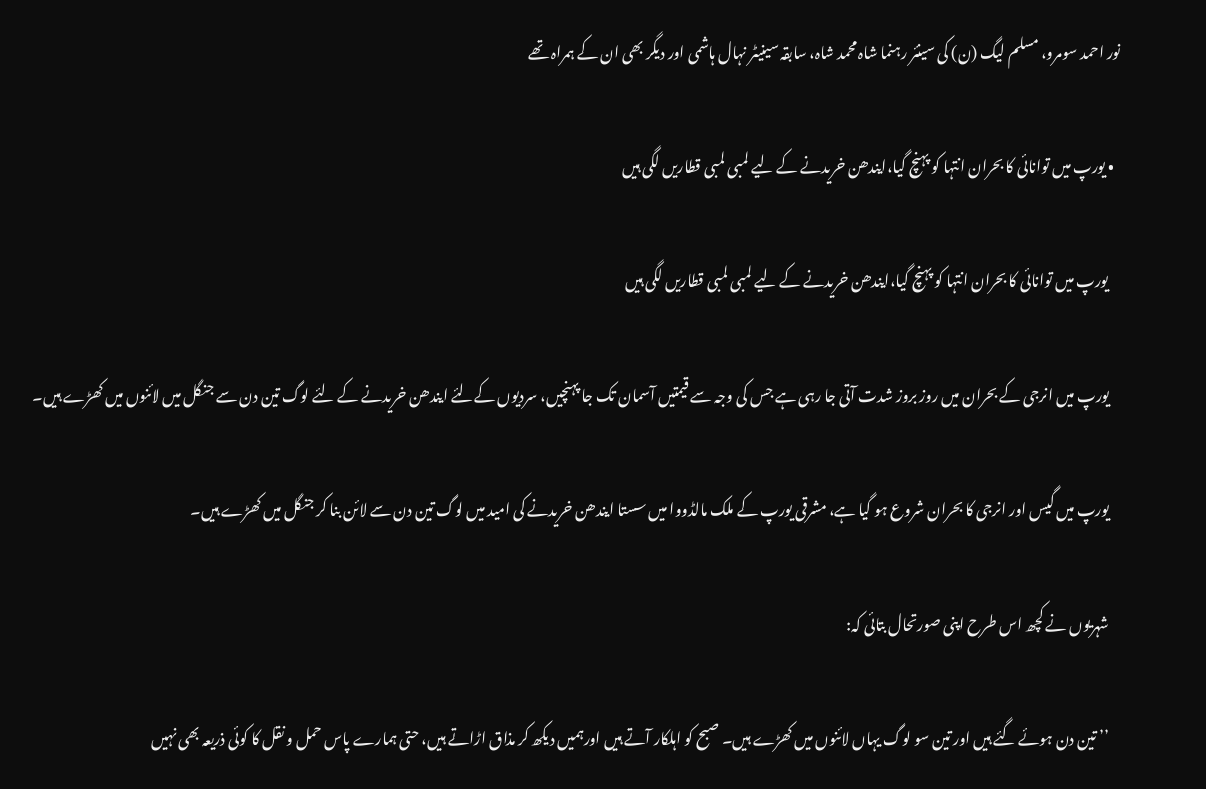نور احمد سومرو، مسلم لیگ (ن) کی سینئر رہنما شاہ محمد شاہ، سابقہ سینیٹر نہال ہاشمی اور دیگر بھی ان کے ہمراہ تھے

  • یورپ میں توانائی کا بحران انتہا کو پہنچ گیا،ایندھن خریدنے کے لیے لمبی لمبی قطاریں لگی ہیں‌

    یورپ میں توانائی کا بحران انتہا کو پہنچ گیا،ایندھن خریدنے کے لیے لمبی لمبی قطاریں لگی ہیں‌

    یورپ میں انرجی کے بحران میں روز بروز شدت آتی جا رہی ہے جس کی وجہ سے قیمتیں آسمان تک جا پہنچیں، سردیوں کےلئے ایندھن خریدنے کے لئے لوگ تین دن سے جنگل میں لائنوں میں کھڑے ہیں۔

    یورپ میں گیس اور انرجی کا بحران شروع ہو گیا ہے، مشرقی یورپ کے ملک مالڈووا میں سستا ایندھن خریدنے کی امید میں لوگ تین دن سے لائن بنا کر جنگل میں کھڑے ہیں۔

    شہریوں نے کچھ اس طرح اپنی صورتحال بتائی کہ:

    ’’ تین دن ہوئے گئے ہیں اور تین سو لوگ یہاں لائنوں میں کھڑے ہیں۔ صبح کو اہلکار آتے ہیں اورہمیں دیکھ کر مذاق اڑاتے ہیں، حتی ہمارے پاس حمل و نقل کا کوئی ذریعہ بھی نہیں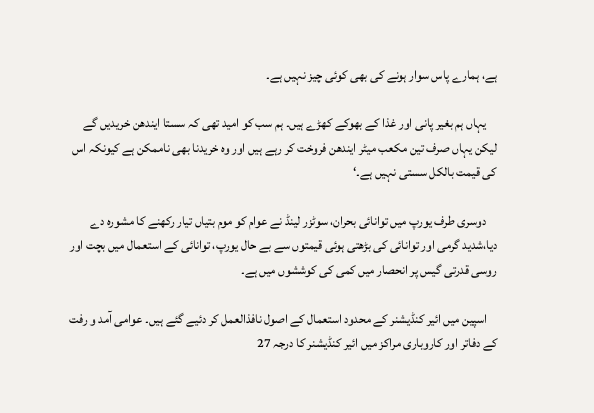ہے، ہمارے پاس سوار ہونے کی بھی کوئی چیز نہیں ہے۔

    یہاں ہم بغیر پانی اور غذا کے بھوکے کھڑے ہیں۔ ہم سب کو امید تھی کہ سستا ایندھن خریدیں گے لیکن یہاں صرف تین مکعب میٹر ایندھن فروخت کر رہے ہیں اور وہ خریدنا بھی ناممکن ہے کیونکہ اس کی قیمت بالکل سستی نہیں ہے۔‘

    دوسری طرف یورپ میں توانائی بحران، سوٹزر لینڈ نے عوام کو موم بتیاں تیار رکھنے کا مشورہ دے دیا،شدید گرمی اور توانائی کی بڑھتی ہوئی قیمتوں سے بے حال یورپ، توانائی کے استعمال میں بچت اور روسی قدرتی گیس پر انحصار میں کمی کی کوششوں میں ہے۔

    اسپین میں ائیر کنڈیشنر کے محدود استعمال کے اصول نافذالعمل کر دئیے گئے ہیں۔ عوامی آمد و رفت کے دفاتر اور کاروباری مراکز میں ائیر کنڈیشنر کا درجہ 27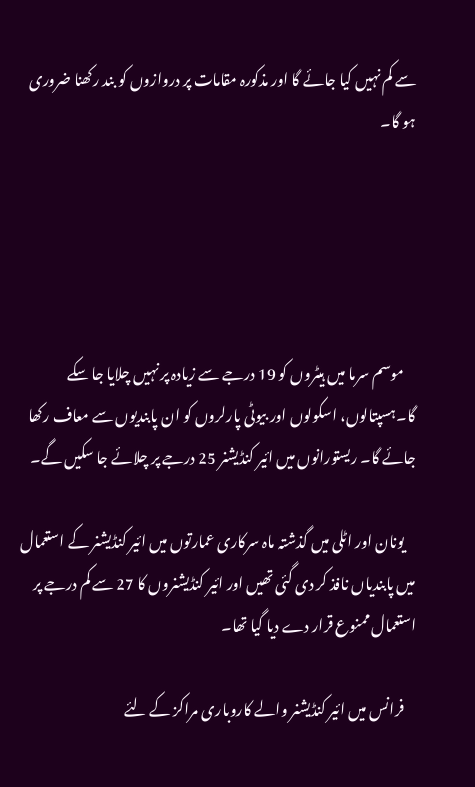سے کم نہیں کیا جائے گا اور مذکورہ مقامات پر دروازوں کو بند رکھنا ضروری ہو گا۔





    موسم سرما میں ہیٹروں کو 19 درجے سے زیادہ پر نہیں چلایا جا سکے گا۔ہسپتالوں، اسکولوں اور بیوٹی پارلروں کو ان پابندیوں سے معاف رکھا جائے گا۔ ریستورانوں میں ائیر کنڈیشنر 25 درجے پر چلائے جا سکیں گے۔

    یونان اور اٹلی میں گذشتہ ماہ سرکاری عمارتوں میں ائیر کنڈیشنر کے استعمال میں پابندیاں نافذ کر دی گئی تھیں اور ائیر کنڈیشنروں کا 27 سے کم درجے پر استعمال ممنوع قرار دے دیا گیا تھا۔

    فرانس میں ائیر کنڈیشنر والے کاروباری مراکز کے لئے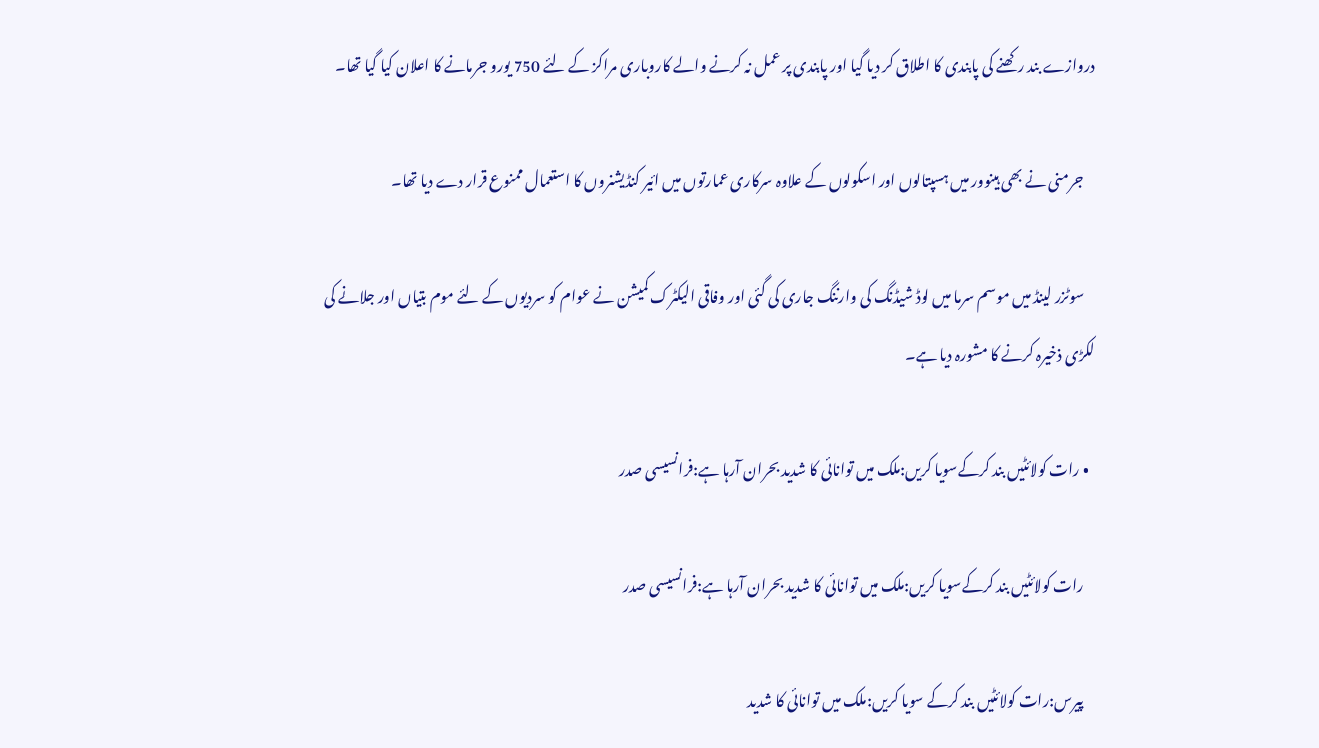دروازے بند رکھنے کی پابندی کا اطلاق کر دیا گیا اور پابندی پر عمل نہ کرنے والے کاروباری مراکز کے لئے 750 یورو جرمانے کا اعلان کیا گیا تھا۔

    جرمنی نے بھی ہینوور میں ہسپتالوں اور اسکولوں کے علاوہ سرکاری عمارتوں میں ائیر کنڈیشنروں کا استعمال ممنوع قرار دے دیا تھا۔

    سوٹزر لینڈ میں موسم سرما میں لوڈ شیڈنگ کی وارننگ جاری کی گئی اور وفاقی الیکٹرک کمیشن نے عوام کو سردیوں کے لئے موم بتیاں اور جلانے کی لکڑی ذخیرہ کرنے کا مشورہ دیا ہے۔

  • رات کولائٹیں بند کرکےسویا کریں:ملک میں توانائی کا شدید بحران آرہا ہے:فرانسیسی صدر

    رات کولائٹیں بند کرکےسویا کریں:ملک میں توانائی کا شدید بحران آرہا ہے:فرانسیسی صدر

    پیرس:رات کولائٹیں بند کرکے سویا کریں:ملک میں توانائی کا شدید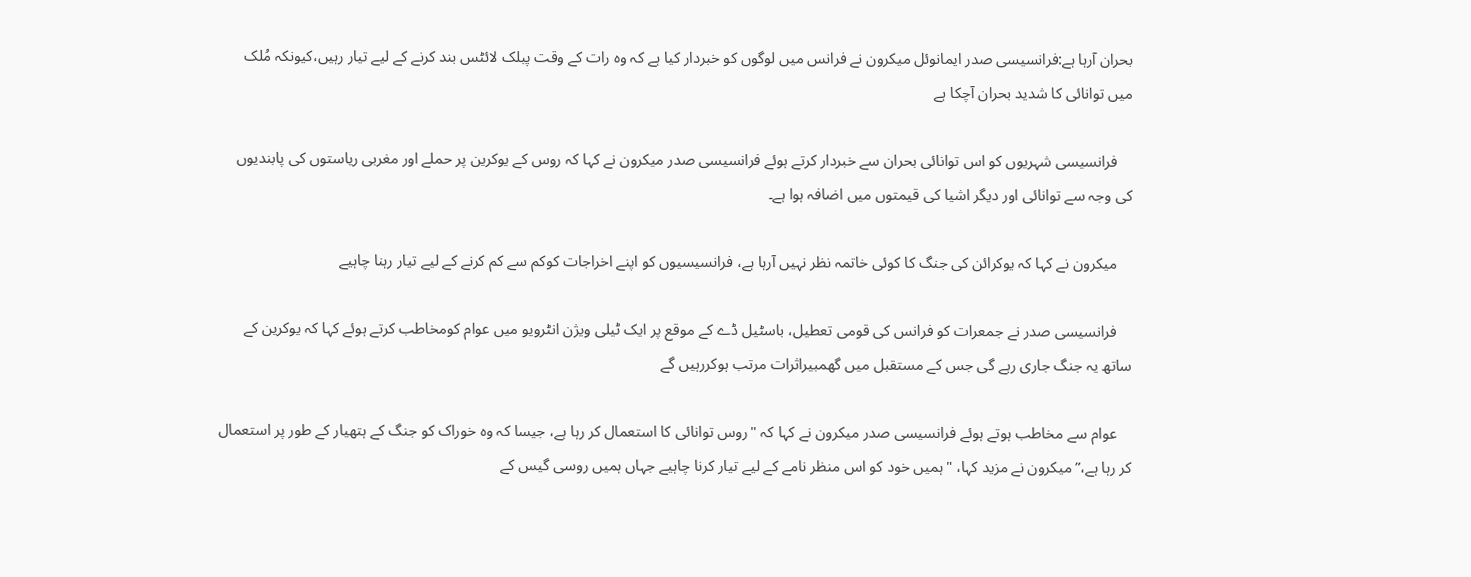بحران آرہا ہے:فرانسیسی صدر ایمانوئل میکرون نے فرانس میں لوگوں کو خبردار کیا ہے کہ وہ رات کے وقت پبلک لائٹس بند کرنے کے لیے تیار رہیں،کیونکہ مُلک میں توانائی کا شدید بحران آچکا ہے

    فرانسیسی شہریوں کو اس توانائی بحران سے خبردار کرتے ہوئے فرانسیسی صدر میکرون نے کہا کہ روس کے یوکرین پر حملے اور مغربی ریاستوں کی پابندیوں کی وجہ سے توانائی اور دیگر اشیا کی قیمتوں میں اضافہ ہوا ہے۔

    میکرون نے کہا کہ یوکرائن کی جنگ کا کوئی خاتمہ نظر نہیں آرہا ہے، فرانسیسیوں کو اپنے اخراجات کوکم سے کم کرنے کے لیے تیار رہنا چاہیے

    فرانسیسی صدر نے جمعرات کو فرانس کی قومی تعطیل، باسٹیل ڈے کے موقع پر ایک ٹیلی ویژن انٹرویو میں عوام کومخاطب کرتے ہوئے کہا کہ یوکرین کے ساتھ یہ جنگ جاری رہے گی جس کے مستقبل میں گھمبیراثرات مرتب ہوکررہیں گے

    عوام سے مخاطب ہوتے ہوئے فرانسیسی صدر میکرون نے کہا کہ "روس توانائی کا استعمال کر رہا ہے، جیسا کہ وہ خوراک کو جنگ کے ہتھیار کے طور پر استعمال کر رہا ہے،” میکرون نے مزید کہا، "ہمیں خود کو اس منظر نامے کے لیے تیار کرنا چاہیے جہاں ہمیں روسی گیس کے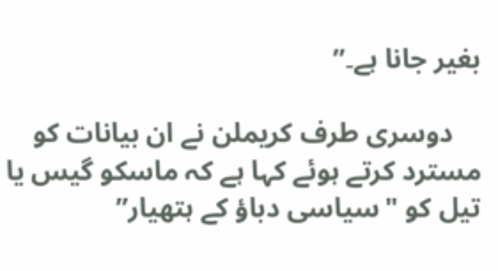بغیر جانا ہے۔”

    دوسری طرف کریملن نے ان بیانات کو مسترد کرتے ہوئے کہا ہے کہ ماسکو گیس یا تیل کو "سیاسی دباؤ کے ہتھیار”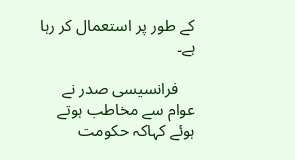کے طور پر استعمال کر رہا ہے۔

    فرانسیسی صدر نے عوام سے مخاطب ہوتے ہوئے کہاکہ حکومت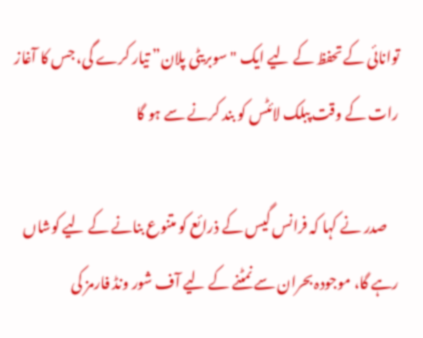توانائی کے تحفظ کے لیے ایک "سوبریٹی پلان” تیار کرے گی، جس کا آغاز رات کے وقت پبلک لائٹس کو بند کرنے سے ہو گا

    صدر نے کہا کہ فرانس گیس کے ذرائع کو متنوع بنانے کے لیے کوشاں رہے گا، موجودہ بحران سے نمٹنے کے لیے آف شور ونڈ فارمز کی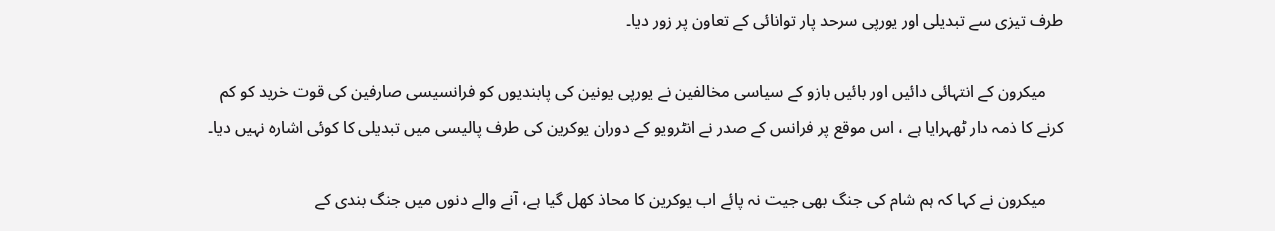طرف تیزی سے تبدیلی اور یورپی سرحد پار توانائی کے تعاون پر زور دیا۔

    میکرون کے انتہائی دائیں اور بائیں بازو کے سیاسی مخالفین نے یورپی یونین کی پابندیوں کو فرانسیسی صارفین کی قوت خرید کو کم کرنے کا ذمہ دار ٹھہرایا ہے ، اس موقع پر فرانس کے صدر نے انٹرویو کے دوران یوکرین کی طرف پالیسی میں تبدیلی کا کوئی اشارہ نہیں دیا۔

    میکرون نے کہا کہ ہم شام کی جنگ بھی جیت نہ پائے اب یوکرین کا محاذ کھل گیا ہے، آنے والے دنوں میں جنگ بندی کے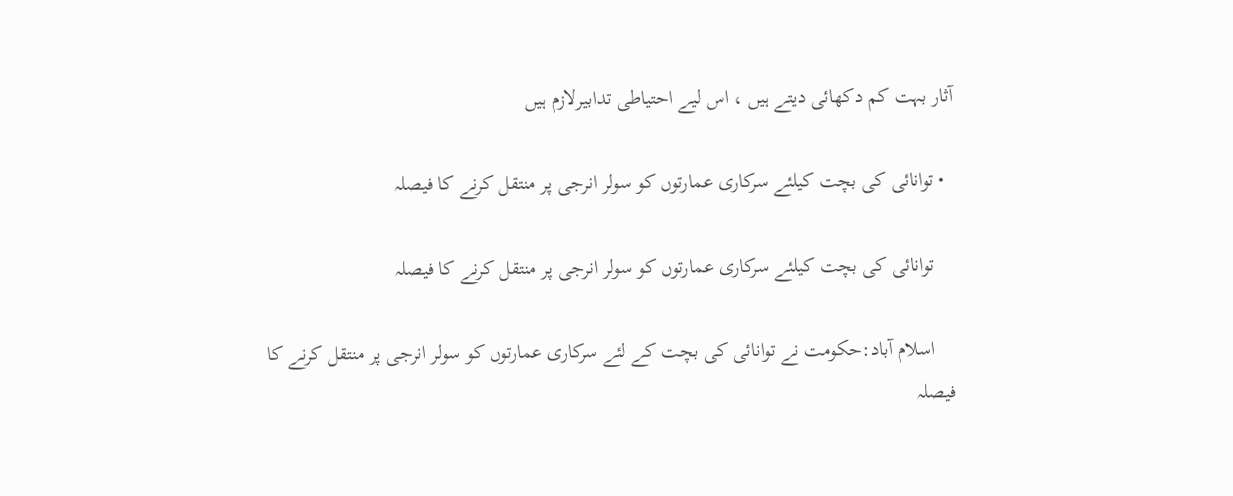آثار بہت کم دکھائی دیتے ہیں ، اس لیے احتیاطی تدابیرلازم ہیں‌

  • توانائی کی بچت کیلئے سرکاری عمارتوں کو سولر انرجی پر منتقل کرنے کا فیصلہ

    توانائی کی بچت کیلئے سرکاری عمارتوں کو سولر انرجی پر منتقل کرنے کا فیصلہ

    اسلام آباد:حکومت نے توانائی کی بچت کے لئے سرکاری عمارتوں کو سولر انرجی پر منتقل کرنے کا فیصلہ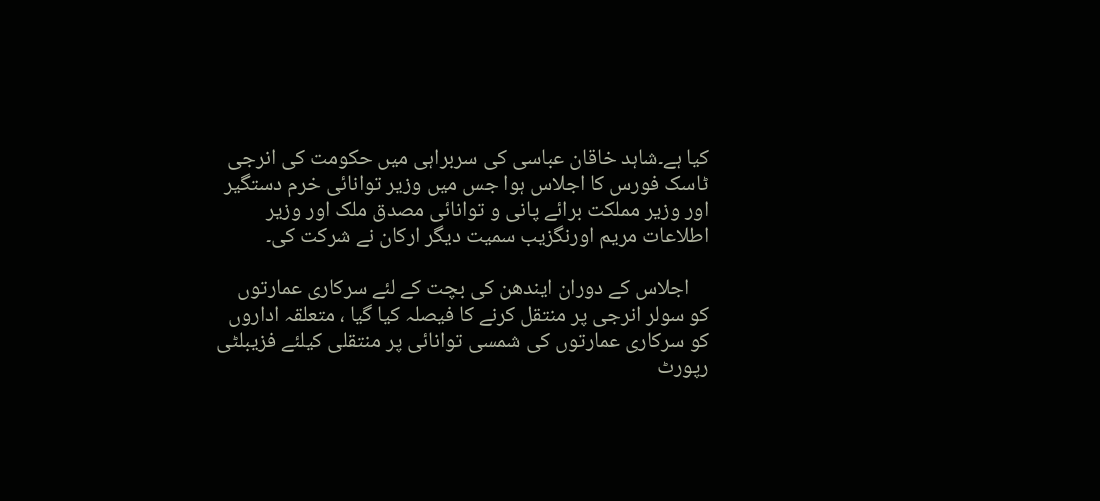کیا ہے۔شاہد خاقان عباسی کی سربراہی میں حکومت کی انرجی ٹاسک فورس کا اجلاس ہوا جس میں وزیر توانائی خرم دستگیر اور وزیر مملکت برائے پانی و توانائی مصدق ملک اور وزیر اطلاعات مریم اورنگزیب سمیت دیگر ارکان نے شرکت کی۔

    اجلاس کے دوران ایندھن کی بچت کے لئے سرکاری عمارتوں کو سولر انرجی پر منتقل کرنے کا فیصلہ کیا گیا ، متعلقہ اداروں کو سرکاری عمارتوں کی شمسی توانائی پر منتقلی کیلئے فزیبلٹی رپورٹ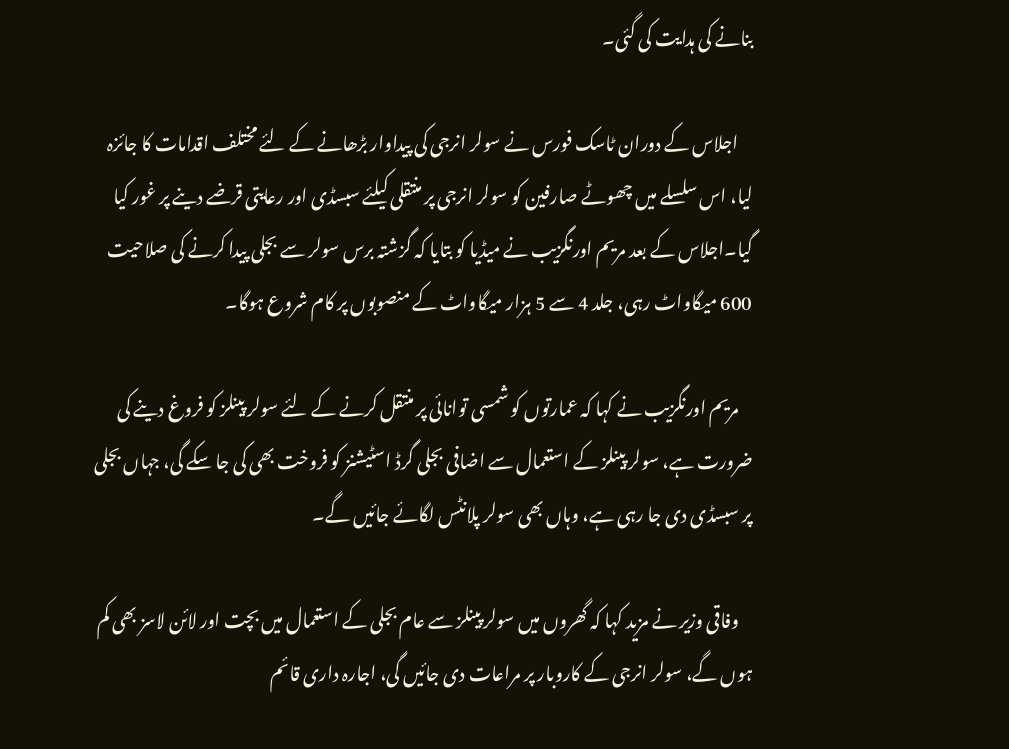بنانے کی ہدایت کی گئی۔

    اجلاس کے دوران ٹاسک فورس نے سولر انرجی کی پیداوار بڑھانے کے لئے مختلف اقدامات کا جائزہ لیا، اس سلسلے میں چھوٹے صارفین کو سولر انرجی پر منتقلی کیلئے سبسڈی اور رعایتی قرضے دینے پر غور کیا گیا۔اجلاس کے بعد مریم اورنگزیب نے میڈیا کو بتایا کہ گزشتہ برس سولر سے بجلی پیدا کرنے کی صلاحیت 600 میگاواٹ رہی، جلد 4 سے 5 ہزار میگاواٹ کے منصوبوں پر کام شروع ہوگا۔

    مریم اورنگزیب نے کہا کہ عمارتوں کو شمسی توانائی پر منتقل کرنے کے لئے سولر پینلز کو فروغ دینے کی ضرورت ہے، سولر پینلز کے استعمال سے اضافی بجلی گرڈ اسٹیشنز کو فروخت بھی کی جا سکے گی، جہاں بجلی پر سبسڈی دی جا رہی ہے، وہاں بھی سولر پلانٹس لگائے جائیں گے۔

    وفاقی وزیر نے مزید کہا کہ گھروں میں سولر پینلز سے عام بجلی کے استعمال میں بچت اور لائن لاسز بھی کم ہوں گے، سولر انرجی کے کاروبار پر مراعات دی جائیں گی، اجارہ داری قائم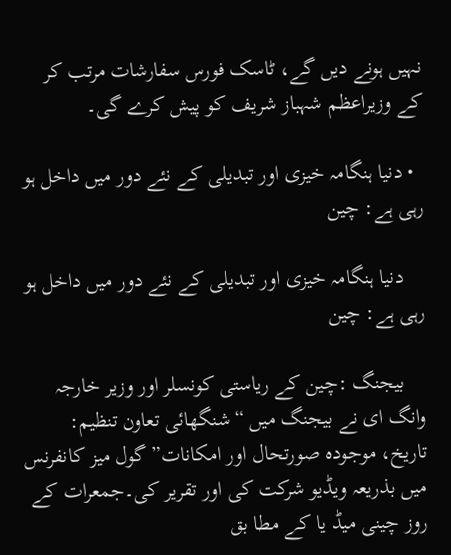نہیں ہونے دیں گے، ٹاسک فورس سفارشات مرتب کر کے وزیراعظم شہباز شریف کو پیش کرے گی۔

  • دنیا ہنگامہ خیزی اور تبدیلی کے نئے دور میں داخل ہو رہی ہے: چین

    دنیا ہنگامہ خیزی اور تبدیلی کے نئے دور میں داخل ہو رہی ہے: چین

    بیجنگ :چین کے ریاستی کونسلر اور وزیر خارجہ وانگ ای نے بیجنگ میں “شنگھائی تعاون تنظیم: تاریخ، موجودہ صورتحال اور امکانات” گول میز کانفرنس میں بذریعہ ویڈیو شرکت کی اور تقریر کی۔جمعرات کے روز چینی میڈ یا کے مطا بق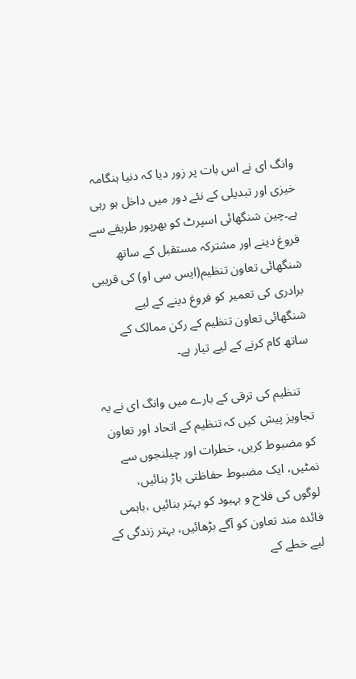وانگ ای نے اس بات پر زور دیا کہ دنیا ہنگامہ خیزی اور تبدیلی کے نئے دور میں داخل ہو رہی ہے۔چین شنگھائی اسپرٹ کو بھرپور طریقے سے فروغ دینے اور مشترکہ مستقبل کے ساتھ شنگھائی تعاون تنظیم(ایس سی او) کی قریبی برادری کی تعمیر کو فروغ دینے کے لیے شنگھائی تعاون تنظیم کے رکن ممالک کے ساتھ کام کرنے کے لیے تیار ہے۔

    تنظیم کی ترقی کے بارے میں وانگ ای نے یہ تجاویز پیش کیں کہ تنظیم کے اتحاد اور تعاون کو مضبوط کریں، خطرات اور چیلنجوں سے نمٹیں، ایک مضبوط حفاظتی باڑ بنائیں، لوگوں کی فلاح و بہبود کو بہتر بنائیں ،باہمی فائدہ مند تعاون کو آگے بڑھائیں، بہتر زندگی کے لیے خطے کے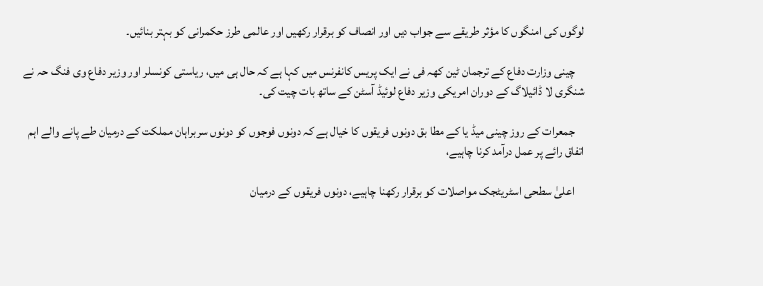لوگوں کی امنگوں کا مؤثر طریقے سے جواب دیں اور انصاف کو برقرار رکھیں اور عالمی طرز حکمرانی کو بہتر بنائیں۔

    چینی وزارت دفاع کے ترجمان ٹین کھہ فی نے ایک پریس کانفرنس میں کہا ہے کہ حال ہی میں، ریاستی کونسلر اور وزیر دفاع وی فنگ حہ نے شنگری لا ڈائیلاگ کے دوران امریکی وزیر دفاع لوئیڈ آسٹن کے ساتھ بات چیت کی۔

    جمعرات کے روز چینی میڈ یا کے مطا بق دونوں فریقوں کا خیال ہے کہ دونوں فوجوں کو دونوں سربراہان مملکت کے درمیان طے پانے والے اہم اتفاق رائے پر عمل درآمد کرنا چاہیے،

    اعلیٰ سطحی اسٹریٹجک مواصلات کو برقرار رکھنا چاہیے، دونوں فریقوں کے درمیان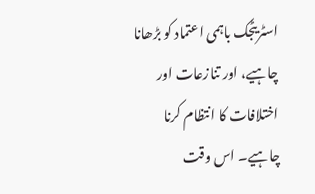اسٹریٹجک باہمی اعتماد کو بڑھانا چاہیے، اور تنازعات اور اختلافات کا انتظام کرنا چاہیے۔ اس وقت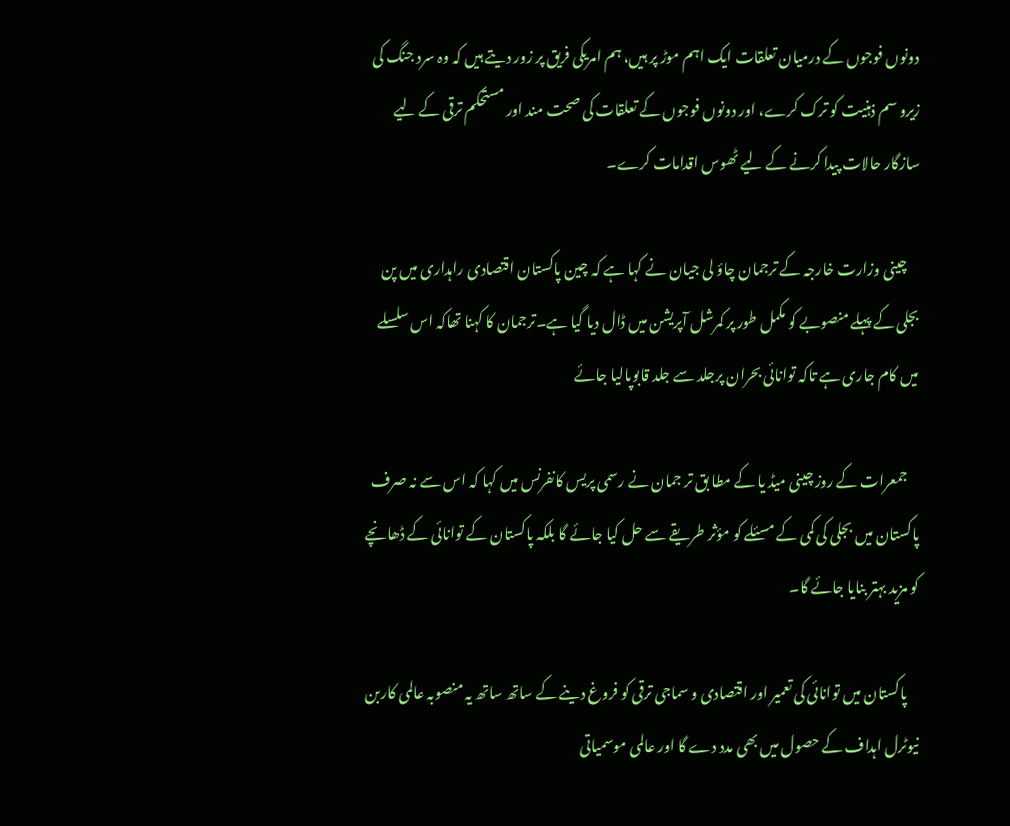دونوں فوجوں کے درمیان تعلقات ایک اہم موڑ پر ہیں، ہم امریکی فریق پر زور دیتے ہیں کہ وہ سرد جنگ کی زیرو سم ذہنیت کو ترک کرے، اور دونوں فوجوں کے تعلقات کی صحت مند اور مستحکم ترقی کے لیے سازگار حالات پیدا کرنے کے لیے ٹھوس اقدامات کرے۔

    چینی وزارت خارجہ کے ترجمان چاؤ لی جیان نے کہا ہے کہ چین پاکستان اقتصادی راہداری میں پن بجلی کے پہلے منصوبے کو مکمل طور پر کمرشل آپریشن میں ڈال دیا گیا ہے۔ترجمان کا کہنا تھاکہ اس سلسلے میں کام جاری ہے تاکہ توانائی بحران پرجلد سے جلد قابوپالیا جائے

    جمعرات کے روز چینی میڈ یا کے مطا بق تر جمان نے رسمی پریس کانفرنس میں کہا کہ اس سے نہ صرف پاکستان میں بجلی کی کمی کے مسئلے کو مؤثر طریقے سے حل کیا جائے گا بلکہ پاکستان کے توانائی کے ڈھانچے کو مزید بہتر بنایا جائے گا۔

    پاکستان میں توانائی کی تعمیر اور اقتصادی و سماجی ترقی کو فروغ دینے کے ساتھ ساتھ یہ منصوبہ عالمی کاربن نیوٹرل اہداف کے حصول میں بھی مدد دے گا اور عالمی موسمیاتی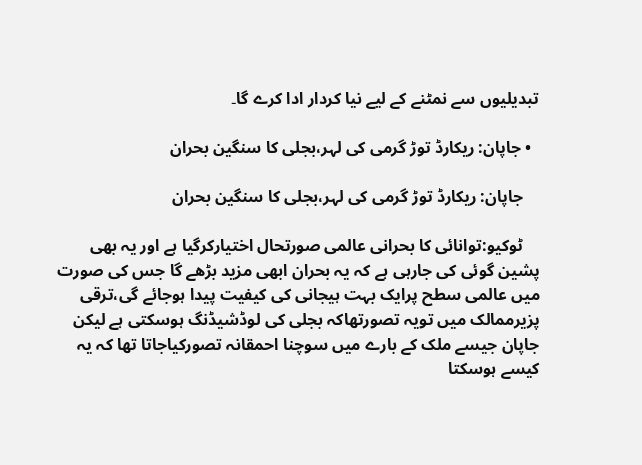تبدیلیوں سے نمٹنے کے لیے نیا کردار ادا کرے گا۔

  • جاپان: ریکارڈ توڑ گرمی کی لہر،بجلی کا سنگین بحران

    جاپان: ریکارڈ توڑ گرمی کی لہر،بجلی کا سنگین بحران

    ٹوکیو:توانائی کا بحرانی عالمی صورتحال اختیارکرگیا ہے اور یہ بھی پشین گوئی کی جارہی ہے کہ یہ بحران ابھی مزید بڑھے گا جس کی صورت میں عالمی سطح پرایک بہت ہیجانی کی کیفیت پیدا ہوجائے گی،ترقی پزیرممالک میں تویہ تصورتھاکہ بجلی کی لوڈشیڈنگ ہوسکتی ہے لیکن جاپان جیسے ملک کے بارے میں سوچنا احمقانہ تصورکیاجاتا تھا کہ یہ کیسے ہوسکتا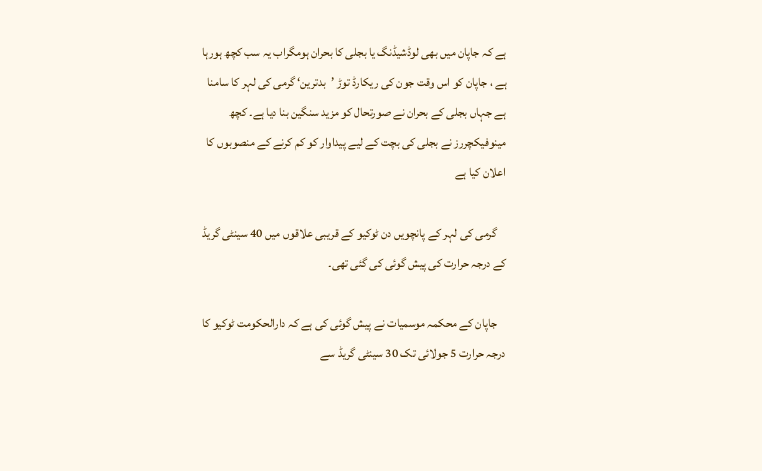ہے کہ جاپان میں بھی لوڈشیڈنگ یا بجلی کا بحران ہومگراب یہ سب کچھ ہورہا ہے ، جاپان کو اس وقت جون کی ریکارڈ توڑ ’بدترین‘ گرمی کی لہر کا سامنا ہے جہاں بجلی کے بحران نے صورتحال کو مزید سنگین بنا دیا ہے۔ کچھ مینوفیکچررز نے بجلی کی بچت کے لیے پیداوار کو کم کرنے کے منصوبوں کا اعلان کیا ہے

    گرمی کی لہر کے پانچویں دن ٹوکیو کے قریبی علاقوں میں 40 سینٹی گریڈ کے درجہ حرارت کی پیش گوئی کی گئی تھی۔

    جاپان کے محکمہ موسمیات نے پیش گوئی کی ہے کہ دارالحکومت ٹوکیو کا درجہ حرارت 5 جولائی تک 30 سینٹی گریڈ سے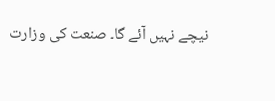نیچے نہیں آئے گا۔ صنعت کی وزارت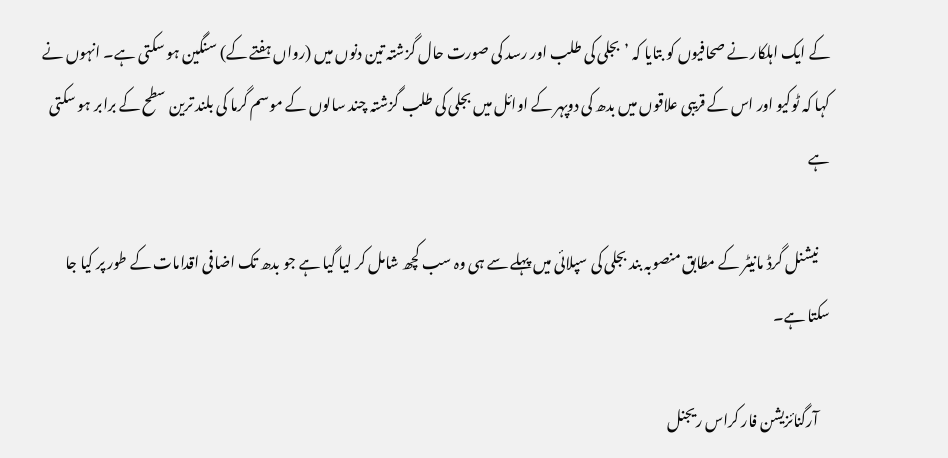کے ایک اہلکار نے صحافیوں کو بتایا کہ ’بجلی کی طلب اور رسد کی صورت حال گزشتہ تین دنوں میں (رواں ہفتے کے) سنگین ہو سکتی ہے۔ انہوں نے کہا کہ ٹوکیو اور اس کے قریبی علاقوں میں بدھ کی دوپہر کے اوائل میں بجلی کی طلب گزشتہ چند سالوں کے موسم گرما کی بلند ترین سطح کے برابر ہو سکتی ہے

    نیشنل گرڈ مانیٹر کے مطابق منصوبہ بند بجلی کی سپلائی میں پہلے سے ہی وہ سب کچھ شامل کر لیا گیا ہے جو بدھ تک اضافی اقدامات کے طور پر کیا جا سکتا ہے۔

    آرگنائزیشن فار کراس ریجنل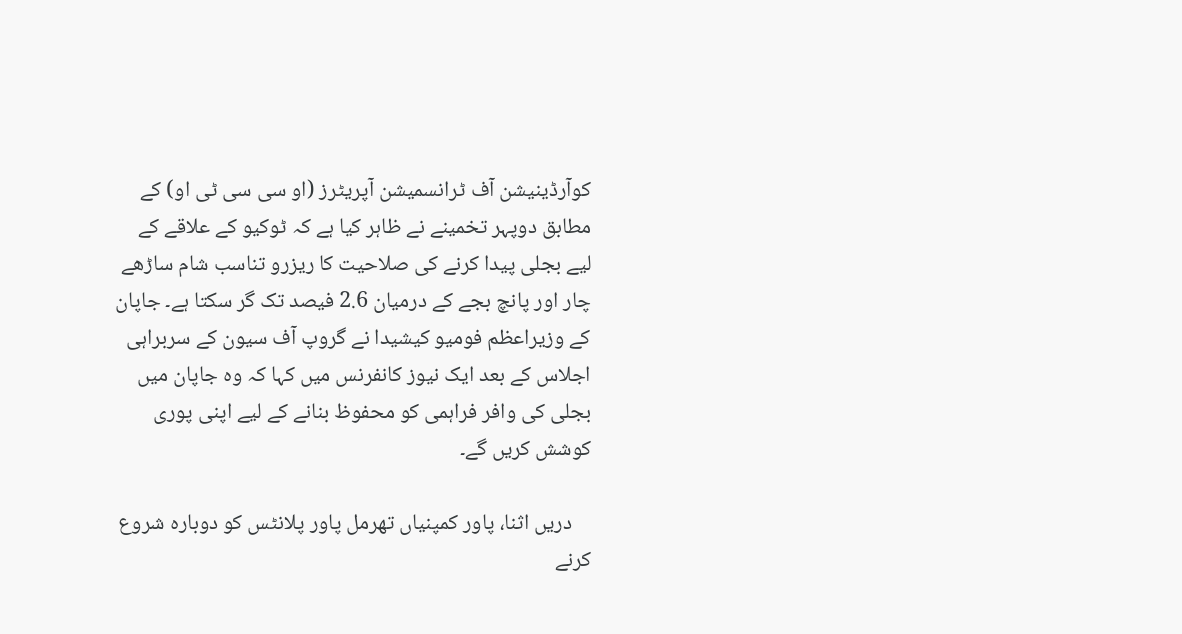کوآرڈینیشن آف ٹرانسمیشن آپریٹرز (او سی سی ٹی او) کے مطابق دوپہر تخمینے نے ظاہر کیا ہے کہ ٹوکیو کے علاقے کے لیے بجلی پیدا کرنے کی صلاحیت کا ریزرو تناسب شام ساڑھے چار اور پانچ بجے کے درمیان 2.6 فیصد تک گر سکتا ہے۔ جاپان کے وزیراعظم فومیو کیشیدا نے گروپ آف سیون کے سربراہی اجلاس کے بعد ایک نیوز کانفرنس میں کہا کہ وہ جاپان میں بجلی کی وافر فراہمی کو محفوظ بنانے کے لیے اپنی پوری کوشش کریں گے۔

    دریں اثنا، پاور کمپنیاں تھرمل پاور پلانٹس کو دوبارہ شروع کرنے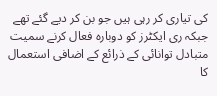کی تیاری کر رہی ہیں جو بن کر دیے گئے تھے جبکہ ری ایکٹرز کو دوبارہ فعال کرنے سمیت متبادل توانائی کے ذرائع کے اضافی استعمال کا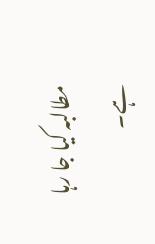مطالبہ کیا جا رہا ہے۔